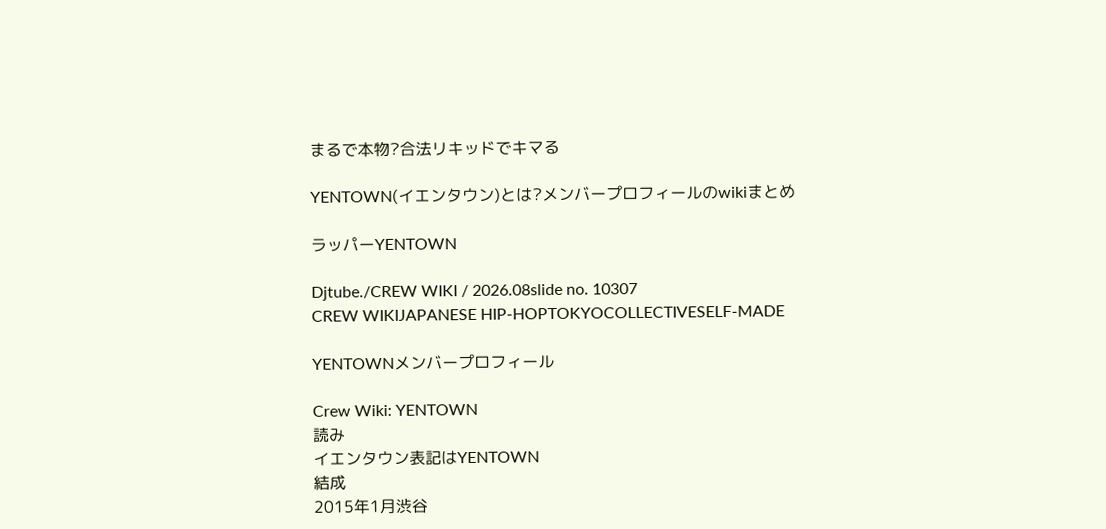まるで本物?合法リキッドでキマる

YENTOWN(イエンタウン)とは?メンバープロフィールのwikiまとめ

ラッパーYENTOWN

Djtube./CREW WIKI / 2026.08slide no. 10307
CREW WIKIJAPANESE HIP-HOPTOKYOCOLLECTIVESELF-MADE

YENTOWNメンバープロフィール

Crew Wiki: YENTOWN
読み
イエンタウン表記はYENTOWN
結成
2015年1月渋谷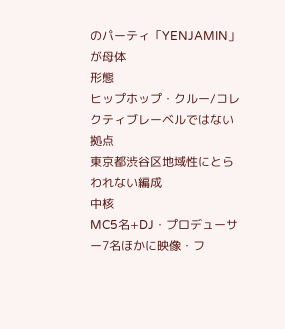のパーティ「YENJAMIN」が母体
形態
ヒップホップ・クルー/コレクティブレーベルではない
拠点
東京都渋谷区地域性にとらわれない編成
中核
MC5名+DJ・プロデューサー7名ほかに映像・フ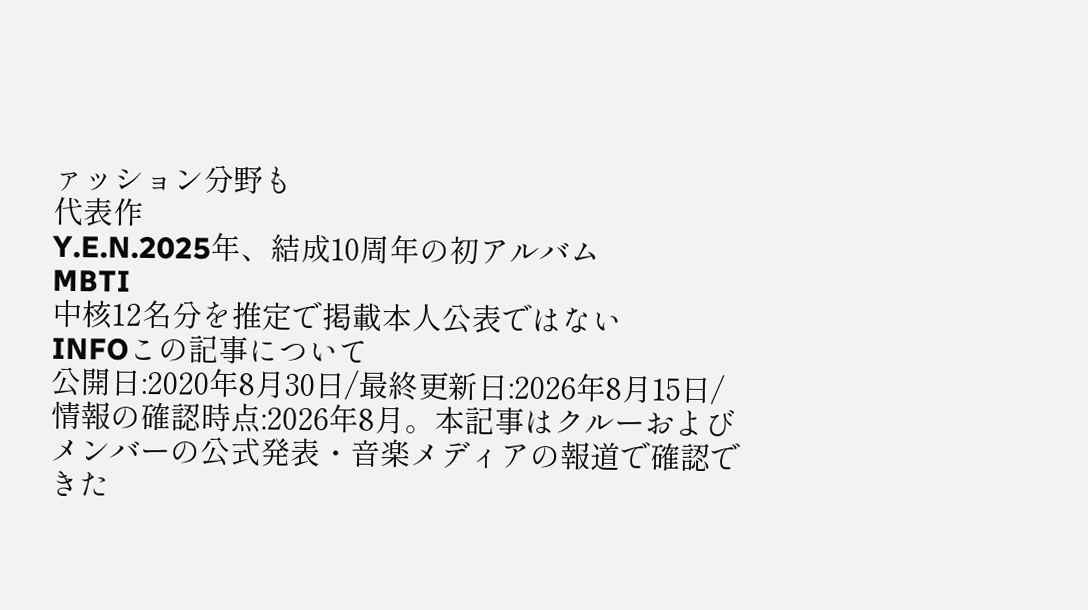ァッション分野も
代表作
Y.E.N.2025年、結成10周年の初アルバム
MBTI
中核12名分を推定で掲載本人公表ではない
INFOこの記事について
公開日:2020年8月30日/最終更新日:2026年8月15日/情報の確認時点:2026年8月。本記事はクルーおよびメンバーの公式発表・音楽メディアの報道で確認できた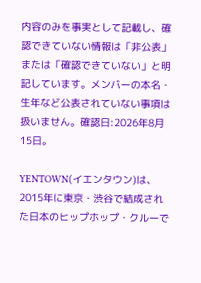内容のみを事実として記載し、確認できていない情報は「非公表」または「確認できていない」と明記しています。メンバーの本名・生年など公表されていない事項は扱いません。確認日:2026年8月15日。

YENTOWN(イエンタウン)は、2015年に東京・渋谷で結成された日本のヒップホップ・クルーで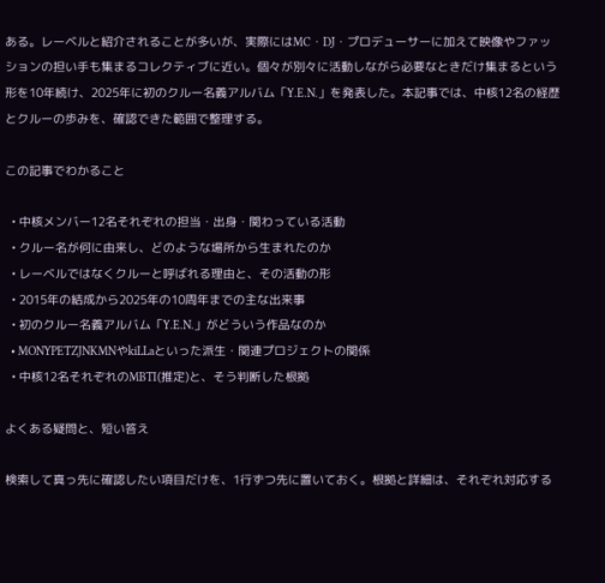ある。レーベルと紹介されることが多いが、実際にはMC・DJ・プロデューサーに加えて映像やファッションの担い手も集まるコレクティブに近い。個々が別々に活動しながら必要なときだけ集まるという形を10年続け、2025年に初のクルー名義アルバム「Y.E.N.」を発表した。本記事では、中核12名の経歴とクルーの歩みを、確認できた範囲で整理する。

この記事でわかること

  • 中核メンバー12名それぞれの担当・出身・関わっている活動
  • クルー名が何に由来し、どのような場所から生まれたのか
  • レーベルではなくクルーと呼ばれる理由と、その活動の形
  • 2015年の結成から2025年の10周年までの主な出来事
  • 初のクルー名義アルバム「Y.E.N.」がどういう作品なのか
  • MONYPETZJNKMNやkiLLaといった派生・関連プロジェクトの関係
  • 中核12名それぞれのMBTI(推定)と、そう判断した根拠

よくある疑問と、短い答え

検索して真っ先に確認したい項目だけを、1行ずつ先に置いておく。根拠と詳細は、それぞれ対応する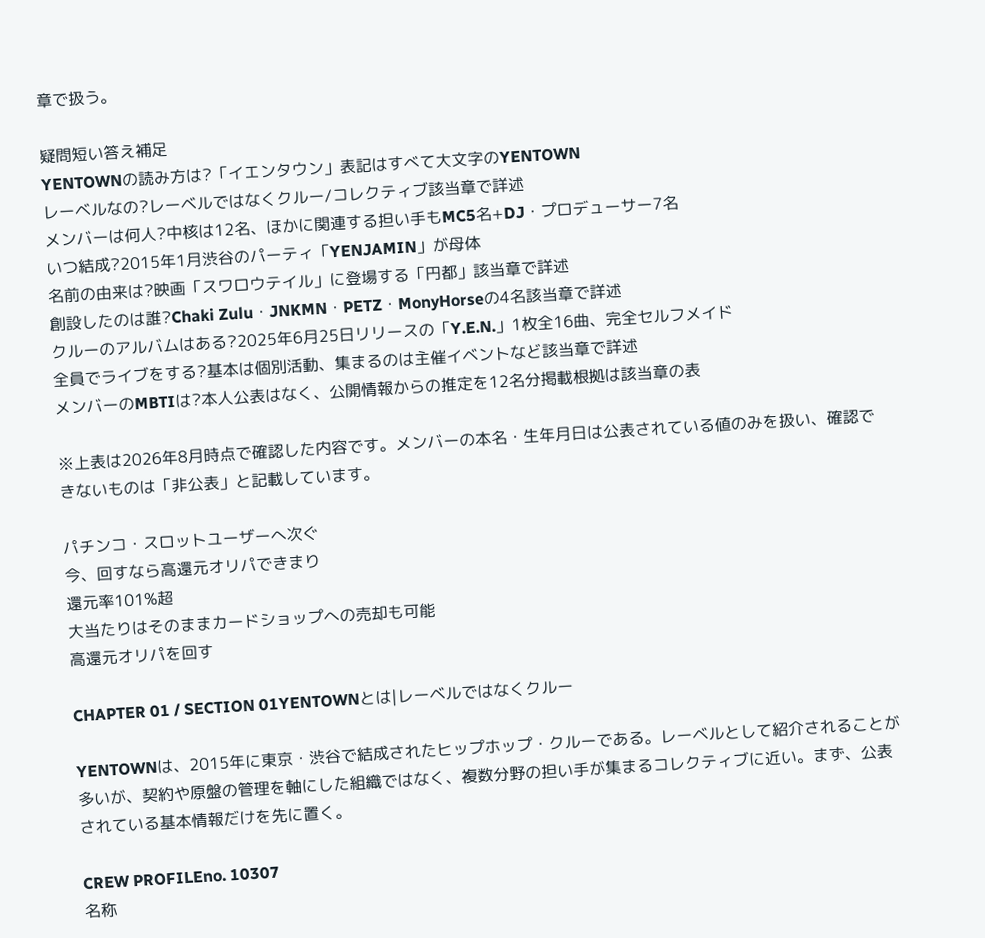章で扱う。

疑問短い答え補足
YENTOWNの読み方は?「イエンタウン」表記はすべて大文字のYENTOWN
レーベルなの?レーベルではなくクルー/コレクティブ該当章で詳述
メンバーは何人?中核は12名、ほかに関連する担い手もMC5名+DJ・プロデューサー7名
いつ結成?2015年1月渋谷のパーティ「YENJAMIN」が母体
名前の由来は?映画「スワロウテイル」に登場する「円都」該当章で詳述
創設したのは誰?Chaki Zulu・JNKMN・PETZ・MonyHorseの4名該当章で詳述
クルーのアルバムはある?2025年6月25日リリースの「Y.E.N.」1枚全16曲、完全セルフメイド
全員でライブをする?基本は個別活動、集まるのは主催イベントなど該当章で詳述
メンバーのMBTIは?本人公表はなく、公開情報からの推定を12名分掲載根拠は該当章の表

※上表は2026年8月時点で確認した内容です。メンバーの本名・生年月日は公表されている値のみを扱い、確認できないものは「非公表」と記載しています。

パチンコ・スロットユーザーへ次ぐ
今、回すなら高還元オリパできまり
還元率101%超
大当たりはそのままカードショップへの売却も可能
高還元オリパを回す

CHAPTER 01 / SECTION 01YENTOWNとは|レーベルではなくクルー

YENTOWNは、2015年に東京・渋谷で結成されたヒップホップ・クルーである。レーベルとして紹介されることが多いが、契約や原盤の管理を軸にした組織ではなく、複数分野の担い手が集まるコレクティブに近い。まず、公表されている基本情報だけを先に置く。

CREW PROFILEno. 10307
名称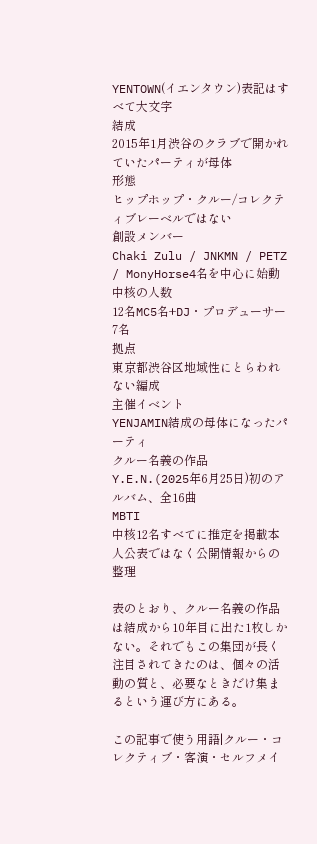YENTOWN(イエンタウン)表記はすべて大文字
結成
2015年1月渋谷のクラブで開かれていたパーティが母体
形態
ヒップホップ・クルー/コレクティブレーベルではない
創設メンバー
Chaki Zulu / JNKMN / PETZ / MonyHorse4名を中心に始動
中核の人数
12名MC5名+DJ・プロデューサー7名
拠点
東京都渋谷区地域性にとらわれない編成
主催イベント
YENJAMIN結成の母体になったパーティ
クルー名義の作品
Y.E.N.(2025年6月25日)初のアルバム、全16曲
MBTI
中核12名すべてに推定を掲載本人公表ではなく公開情報からの整理

表のとおり、クルー名義の作品は結成から10年目に出た1枚しかない。それでもこの集団が長く注目されてきたのは、個々の活動の質と、必要なときだけ集まるという運び方にある。

この記事で使う用語|クルー・コレクティブ・客演・セルフメイ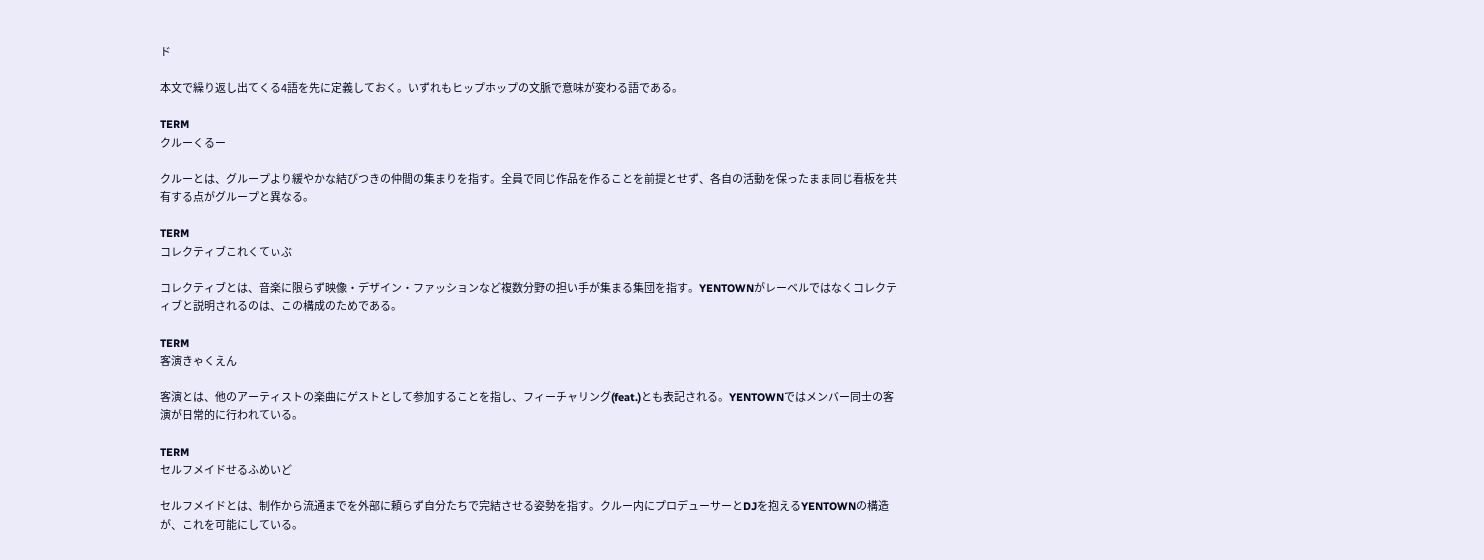ド

本文で繰り返し出てくる4語を先に定義しておく。いずれもヒップホップの文脈で意味が変わる語である。

TERM
クルーくるー

クルーとは、グループより緩やかな結びつきの仲間の集まりを指す。全員で同じ作品を作ることを前提とせず、各自の活動を保ったまま同じ看板を共有する点がグループと異なる。

TERM
コレクティブこれくてぃぶ

コレクティブとは、音楽に限らず映像・デザイン・ファッションなど複数分野の担い手が集まる集団を指す。YENTOWNがレーベルではなくコレクティブと説明されるのは、この構成のためである。

TERM
客演きゃくえん

客演とは、他のアーティストの楽曲にゲストとして参加することを指し、フィーチャリング(feat.)とも表記される。YENTOWNではメンバー同士の客演が日常的に行われている。

TERM
セルフメイドせるふめいど

セルフメイドとは、制作から流通までを外部に頼らず自分たちで完結させる姿勢を指す。クルー内にプロデューサーとDJを抱えるYENTOWNの構造が、これを可能にしている。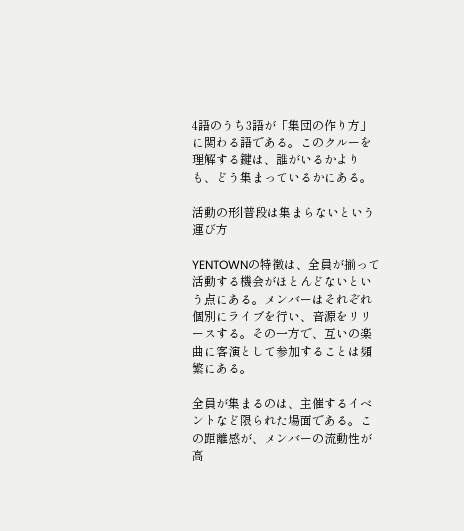4語のうち3語が「集団の作り方」に関わる語である。このクルーを理解する鍵は、誰がいるかよりも、どう集まっているかにある。

活動の形|普段は集まらないという運び方

YENTOWNの特徴は、全員が揃って活動する機会がほとんどないという点にある。メンバーはそれぞれ個別にライブを行い、音源をリリースする。その一方で、互いの楽曲に客演として参加することは頻繁にある。

全員が集まるのは、主催するイベントなど限られた場面である。この距離感が、メンバーの流動性が高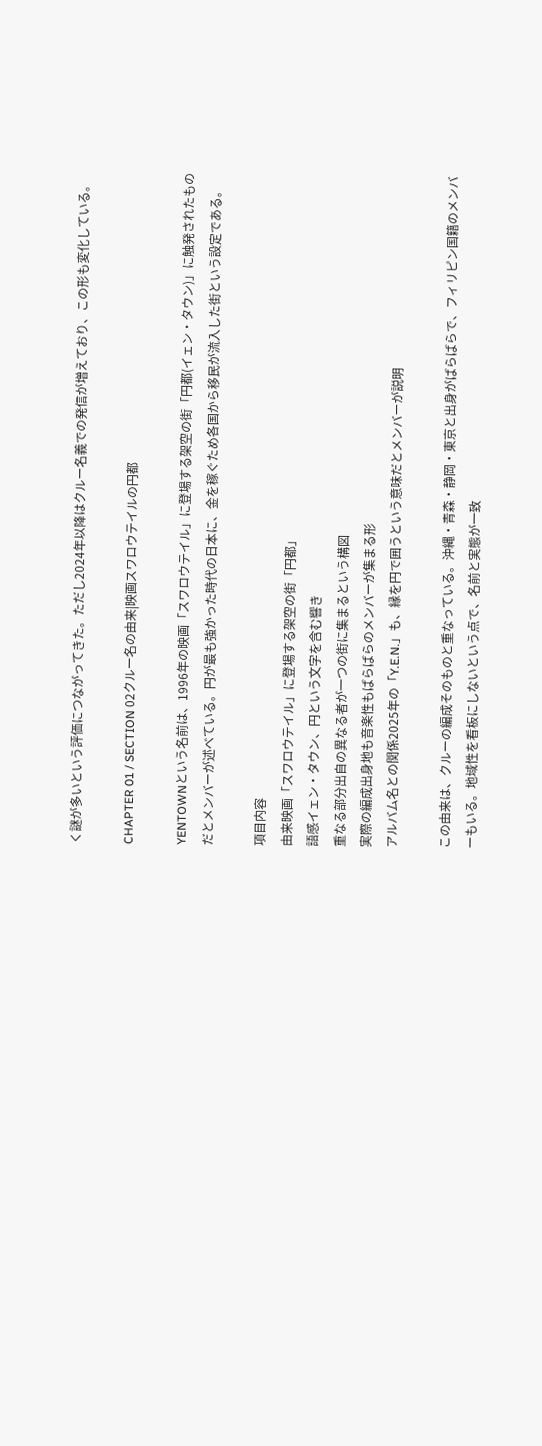く謎が多いという評価につながってきた。ただし2024年以降はクルー名義での発信が増えており、この形も変化している。

CHAPTER 01 / SECTION 02クルー名の由来|映画スワロウテイルの円都

YENTOWNという名前は、1996年の映画「スワロウテイル」に登場する架空の街「円都(イェン・タウン)」に触発されたものだとメンバーが述べている。円が最も強かった時代の日本に、金を稼ぐため各国から移民が流入した街という設定である。

項目内容
由来映画「スワロウテイル」に登場する架空の街「円都」
語感イェン・タウン、円という文字を含む響き
重なる部分出自の異なる者が一つの街に集まるという構図
実際の編成出身地も音楽性もばらばらのメンバーが集まる形
アルバム名との関係2025年の「Y.E.N.」も、縁を円で囲うという意味だとメンバーが説明

この由来は、クルーの編成そのものと重なっている。沖縄・青森・静岡・東京と出身がばらばらで、フィリピン国籍のメンバーもいる。地域性を看板にしないという点で、名前と実態が一致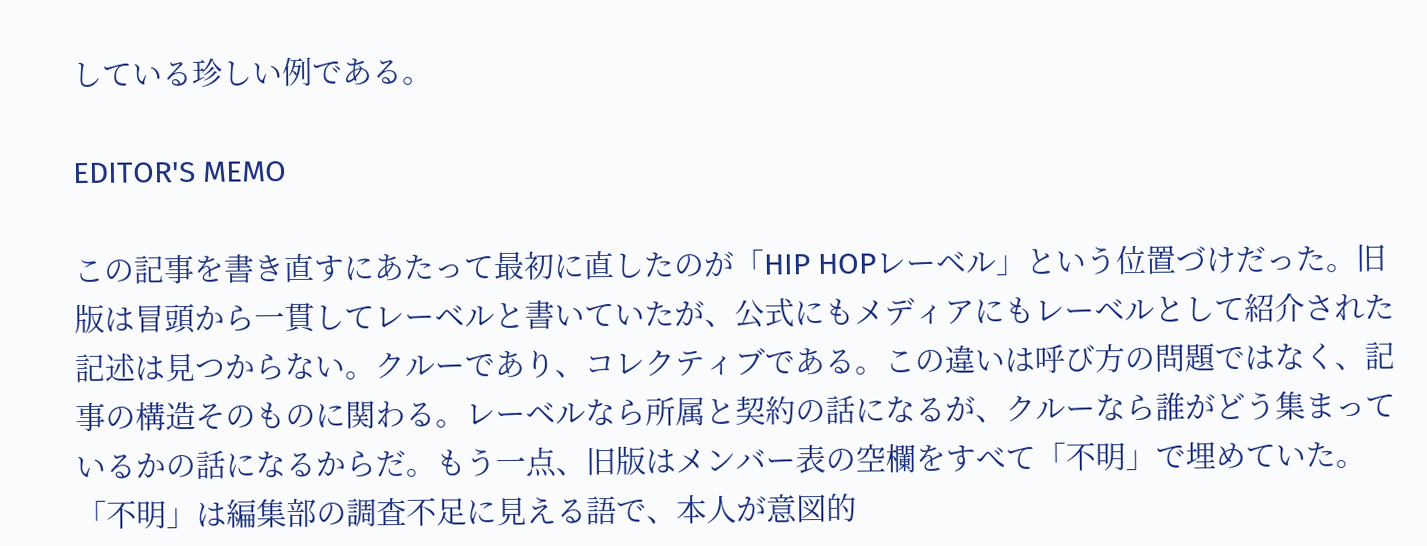している珍しい例である。

EDITOR'S MEMO

この記事を書き直すにあたって最初に直したのが「HIP HOPレーベル」という位置づけだった。旧版は冒頭から一貫してレーベルと書いていたが、公式にもメディアにもレーベルとして紹介された記述は見つからない。クルーであり、コレクティブである。この違いは呼び方の問題ではなく、記事の構造そのものに関わる。レーベルなら所属と契約の話になるが、クルーなら誰がどう集まっているかの話になるからだ。もう一点、旧版はメンバー表の空欄をすべて「不明」で埋めていた。「不明」は編集部の調査不足に見える語で、本人が意図的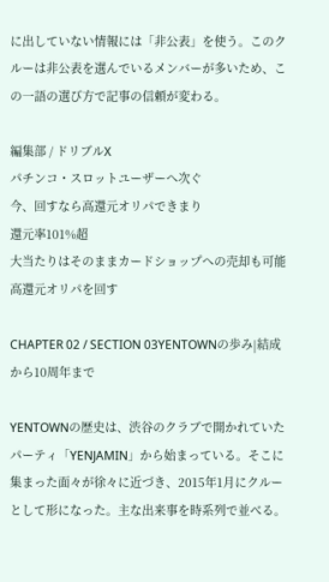に出していない情報には「非公表」を使う。このクルーは非公表を選んでいるメンバーが多いため、この一語の選び方で記事の信頼が変わる。

編集部 / ドリブルX
パチンコ・スロットユーザーへ次ぐ
今、回すなら高還元オリパできまり
還元率101%超
大当たりはそのままカードショップへの売却も可能
高還元オリパを回す

CHAPTER 02 / SECTION 03YENTOWNの歩み|結成から10周年まで

YENTOWNの歴史は、渋谷のクラブで開かれていたパーティ「YENJAMIN」から始まっている。そこに集まった面々が徐々に近づき、2015年1月にクルーとして形になった。主な出来事を時系列で並べる。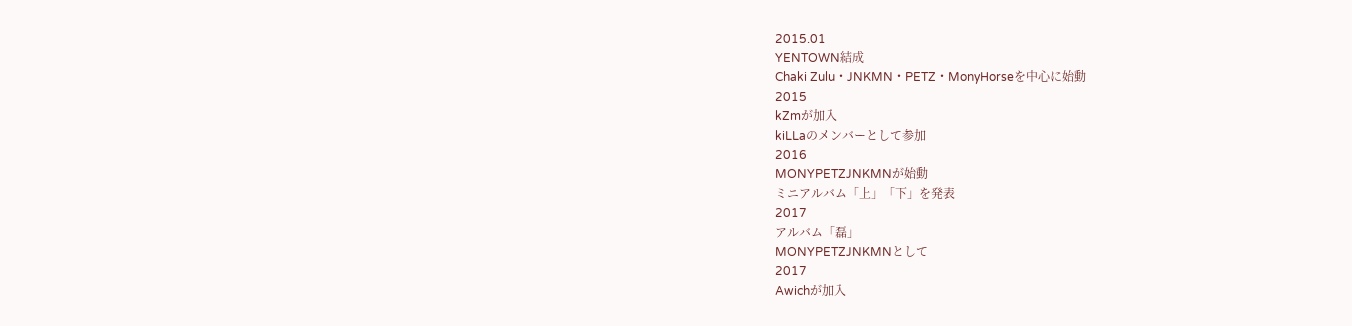2015.01
YENTOWN結成
Chaki Zulu・JNKMN・PETZ・MonyHorseを中心に始動
2015
kZmが加入
kiLLaのメンバーとして参加
2016
MONYPETZJNKMNが始動
ミニアルバム「上」「下」を発表
2017
アルバム「磊」
MONYPETZJNKMNとして
2017
Awichが加入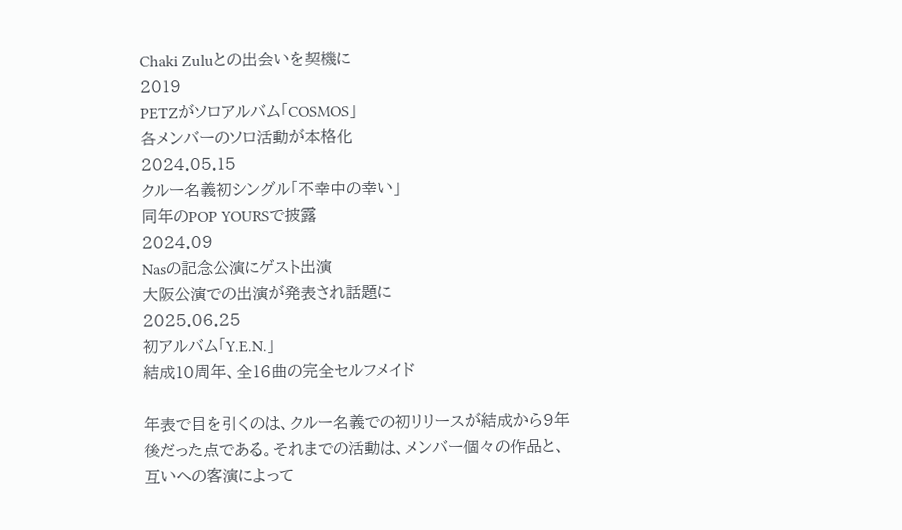Chaki Zuluとの出会いを契機に
2019
PETZがソロアルバム「COSMOS」
各メンバーのソロ活動が本格化
2024.05.15
クルー名義初シングル「不幸中の幸い」
同年のPOP YOURSで披露
2024.09
Nasの記念公演にゲスト出演
大阪公演での出演が発表され話題に
2025.06.25
初アルバム「Y.E.N.」
結成10周年、全16曲の完全セルフメイド

年表で目を引くのは、クルー名義での初リリースが結成から9年後だった点である。それまでの活動は、メンバー個々の作品と、互いへの客演によって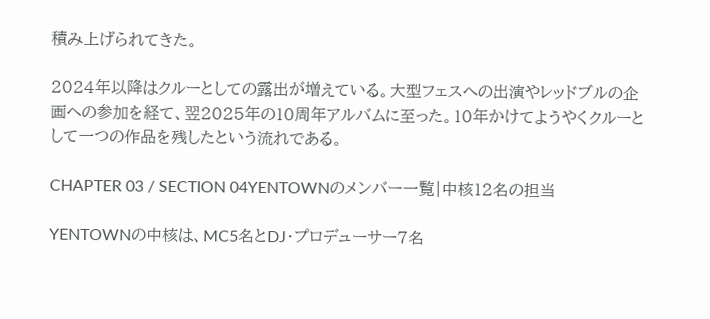積み上げられてきた。

2024年以降はクルーとしての露出が増えている。大型フェスへの出演やレッドブルの企画への参加を経て、翌2025年の10周年アルバムに至った。10年かけてようやくクルーとして一つの作品を残したという流れである。

CHAPTER 03 / SECTION 04YENTOWNのメンバー一覧|中核12名の担当

YENTOWNの中核は、MC5名とDJ・プロデューサー7名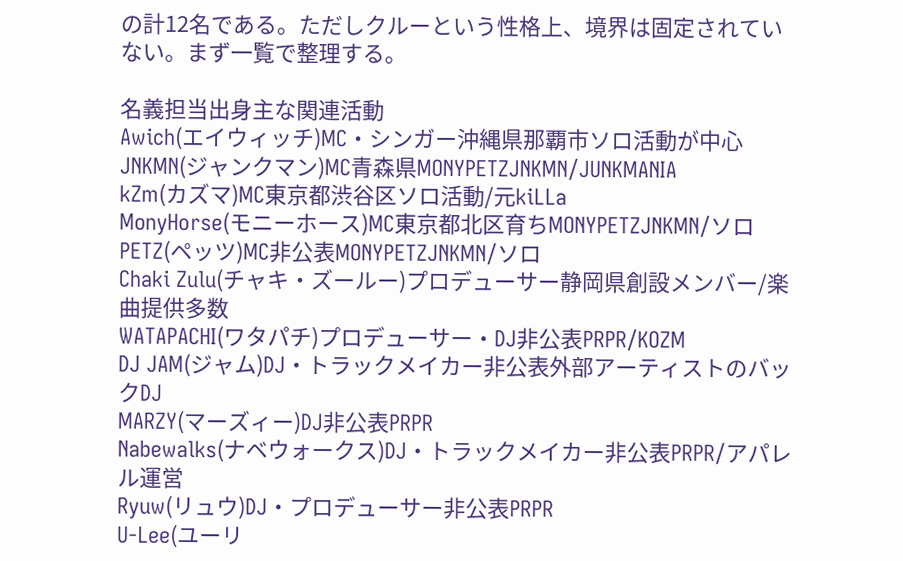の計12名である。ただしクルーという性格上、境界は固定されていない。まず一覧で整理する。

名義担当出身主な関連活動
Awich(エイウィッチ)MC・シンガー沖縄県那覇市ソロ活動が中心
JNKMN(ジャンクマン)MC青森県MONYPETZJNKMN/JUNKMANIA
kZm(カズマ)MC東京都渋谷区ソロ活動/元kiLLa
MonyHorse(モニーホース)MC東京都北区育ちMONYPETZJNKMN/ソロ
PETZ(ペッツ)MC非公表MONYPETZJNKMN/ソロ
Chaki Zulu(チャキ・ズールー)プロデューサー静岡県創設メンバー/楽曲提供多数
WATAPACHI(ワタパチ)プロデューサー・DJ非公表PRPR/KOZM
DJ JAM(ジャム)DJ・トラックメイカー非公表外部アーティストのバックDJ
MARZY(マーズィー)DJ非公表PRPR
Nabewalks(ナベウォークス)DJ・トラックメイカー非公表PRPR/アパレル運営
Ryuw(リュウ)DJ・プロデューサー非公表PRPR
U-Lee(ユーリ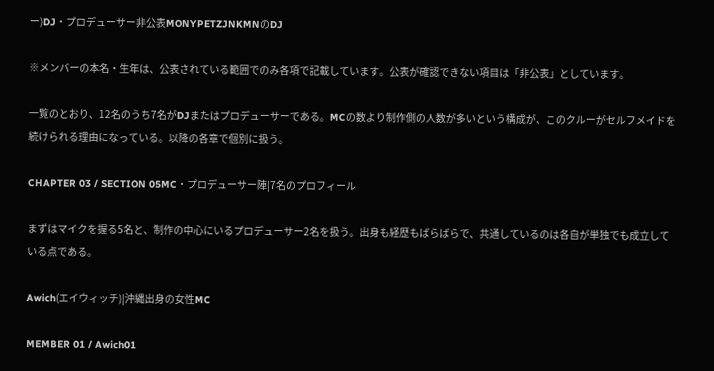ー)DJ・プロデューサー非公表MONYPETZJNKMNのDJ

※メンバーの本名・生年は、公表されている範囲でのみ各項で記載しています。公表が確認できない項目は「非公表」としています。

一覧のとおり、12名のうち7名がDJまたはプロデューサーである。MCの数より制作側の人数が多いという構成が、このクルーがセルフメイドを続けられる理由になっている。以降の各章で個別に扱う。

CHAPTER 03 / SECTION 05MC・プロデューサー陣|7名のプロフィール

まずはマイクを握る5名と、制作の中心にいるプロデューサー2名を扱う。出身も経歴もばらばらで、共通しているのは各自が単独でも成立している点である。

Awich(エイウィッチ)|沖縄出身の女性MC

MEMBER 01 / Awich01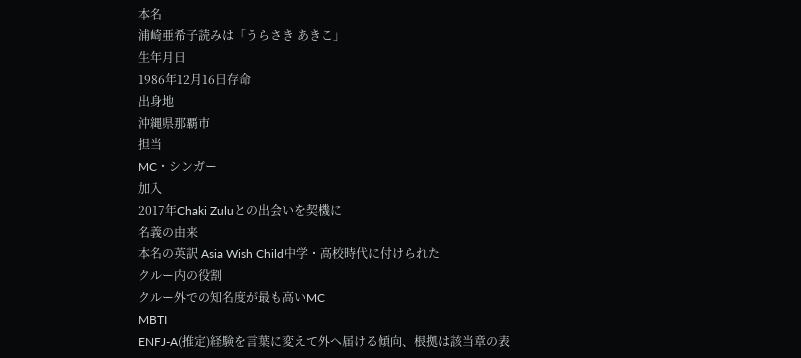本名
浦崎亜希子読みは「うらさき あきこ」
生年月日
1986年12月16日存命
出身地
沖縄県那覇市
担当
MC・シンガー
加入
2017年Chaki Zuluとの出会いを契機に
名義の由来
本名の英訳 Asia Wish Child中学・高校時代に付けられた
クルー内の役割
クルー外での知名度が最も高いMC
MBTI
ENFJ-A(推定)経験を言葉に変えて外へ届ける傾向、根拠は該当章の表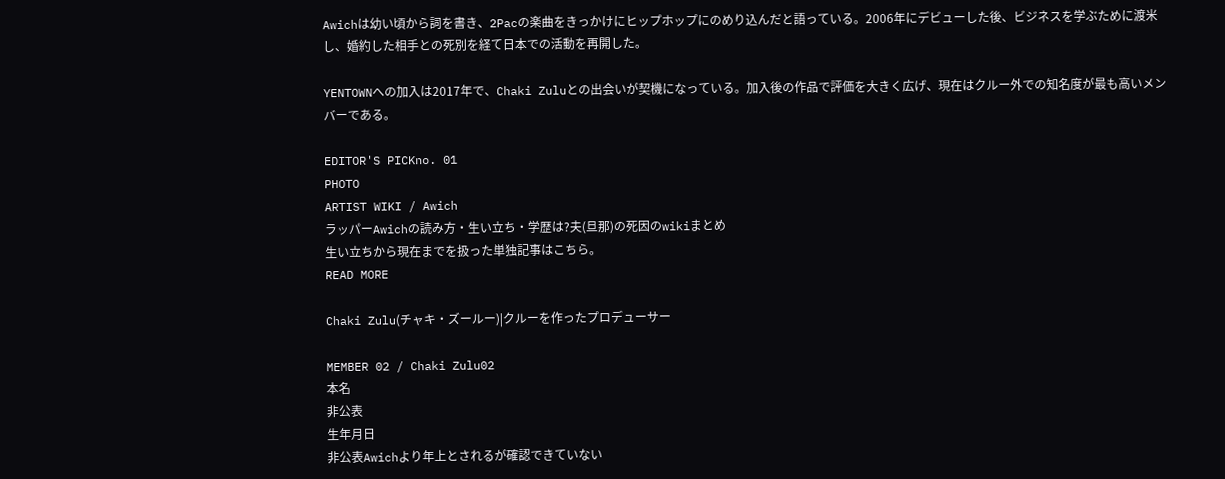Awichは幼い頃から詞を書き、2Pacの楽曲をきっかけにヒップホップにのめり込んだと語っている。2006年にデビューした後、ビジネスを学ぶために渡米し、婚約した相手との死別を経て日本での活動を再開した。

YENTOWNへの加入は2017年で、Chaki Zuluとの出会いが契機になっている。加入後の作品で評価を大きく広げ、現在はクルー外での知名度が最も高いメンバーである。

EDITOR'S PICKno. 01
PHOTO
ARTIST WIKI / Awich
ラッパーAwichの読み方・生い立ち・学歴は?夫(旦那)の死因のwikiまとめ
生い立ちから現在までを扱った単独記事はこちら。
READ MORE

Chaki Zulu(チャキ・ズールー)|クルーを作ったプロデューサー

MEMBER 02 / Chaki Zulu02
本名
非公表
生年月日
非公表Awichより年上とされるが確認できていない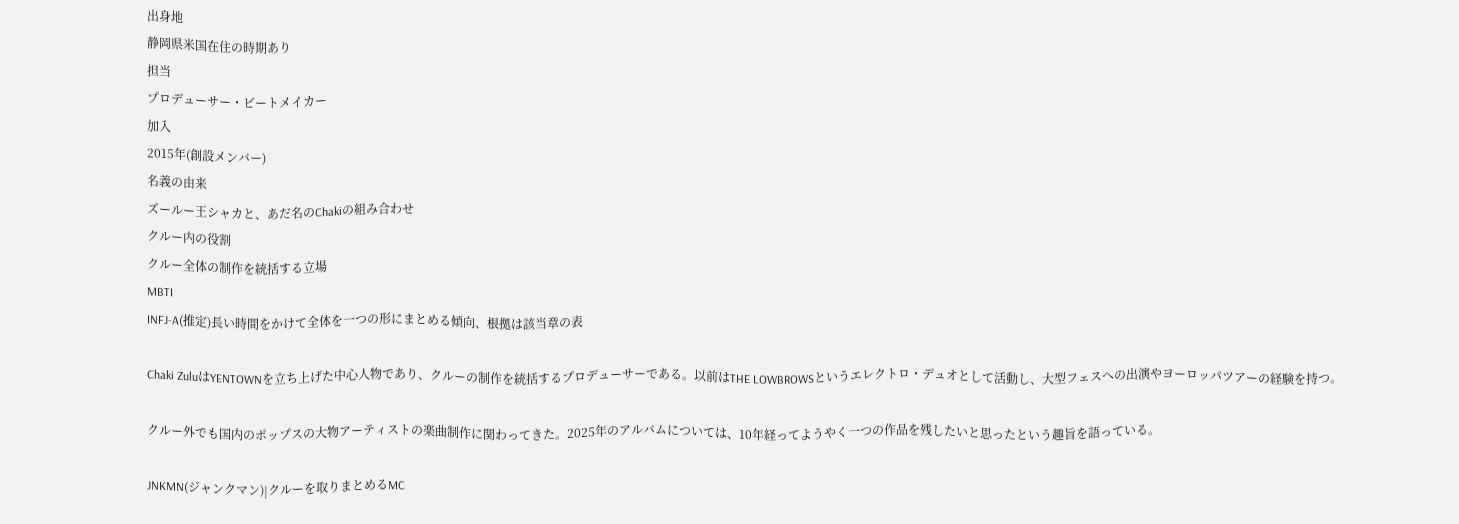出身地
静岡県米国在住の時期あり
担当
プロデューサー・ビートメイカー
加入
2015年(創設メンバー)
名義の由来
ズールー王シャカと、あだ名のChakiの組み合わせ
クルー内の役割
クルー全体の制作を統括する立場
MBTI
INFJ-A(推定)長い時間をかけて全体を一つの形にまとめる傾向、根拠は該当章の表

Chaki ZuluはYENTOWNを立ち上げた中心人物であり、クルーの制作を統括するプロデューサーである。以前はTHE LOWBROWSというエレクトロ・デュオとして活動し、大型フェスへの出演やヨーロッパツアーの経験を持つ。

クルー外でも国内のポップスの大物アーティストの楽曲制作に関わってきた。2025年のアルバムについては、10年経ってようやく一つの作品を残したいと思ったという趣旨を語っている。

JNKMN(ジャンクマン)|クルーを取りまとめるMC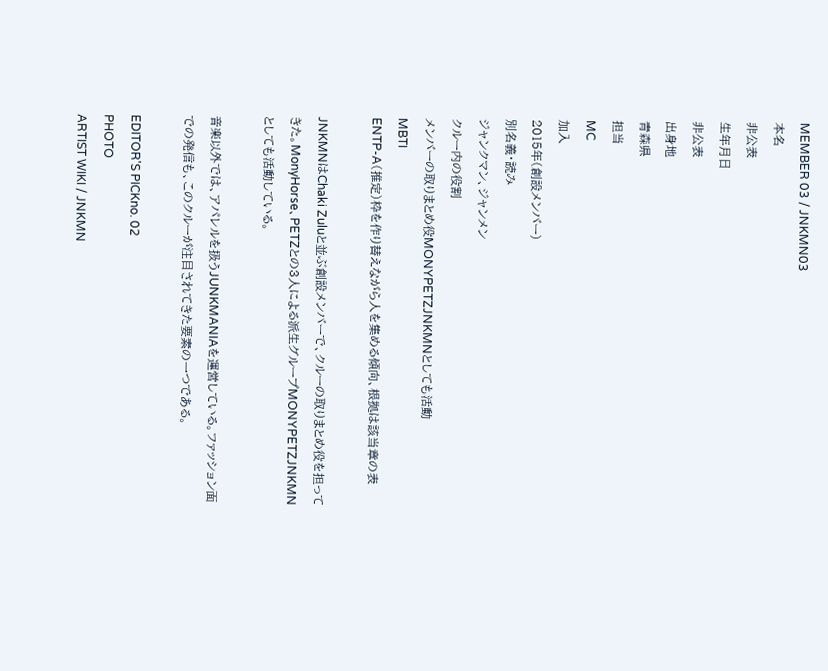MEMBER 03 / JNKMN03
本名
非公表
生年月日
非公表
出身地
青森県
担当
MC
加入
2015年(創設メンバー)
別名義・読み
ジャンクマン、ジャンメン
クルー内の役割
メンバーの取りまとめ役MONYPETZJNKMNとしても活動
MBTI
ENTP-A(推定)枠を作り替えながら人を集める傾向、根拠は該当章の表

JNKMNはChaki Zuluと並ぶ創設メンバーで、クルーの取りまとめ役を担ってきた。MonyHorse、PETZとの3人による派生グループMONYPETZJNKMNとしても活動している。

音楽以外では、アパレルを扱うJUNKMANIAを運営している。ファッション面での発信も、このクルーが注目されてきた要素の一つである。

EDITOR'S PICKno. 02
PHOTO
ARTIST WIKI / JNKMN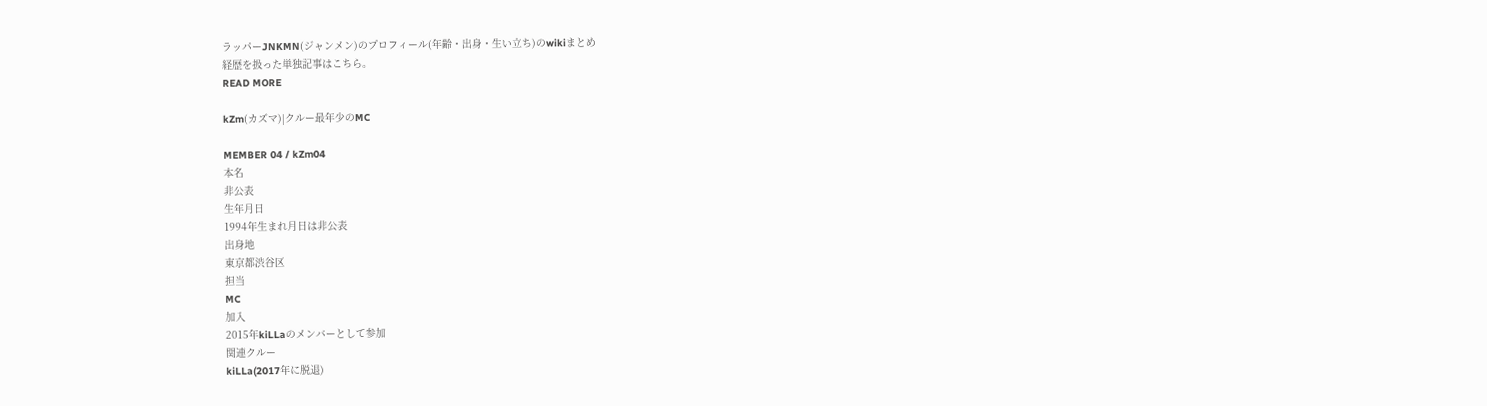ラッパーJNKMN(ジャンメン)のプロフィール(年齢・出身・生い立ち)のwikiまとめ
経歴を扱った単独記事はこちら。
READ MORE

kZm(カズマ)|クルー最年少のMC

MEMBER 04 / kZm04
本名
非公表
生年月日
1994年生まれ月日は非公表
出身地
東京都渋谷区
担当
MC
加入
2015年kiLLaのメンバーとして参加
関連クルー
kiLLa(2017年に脱退)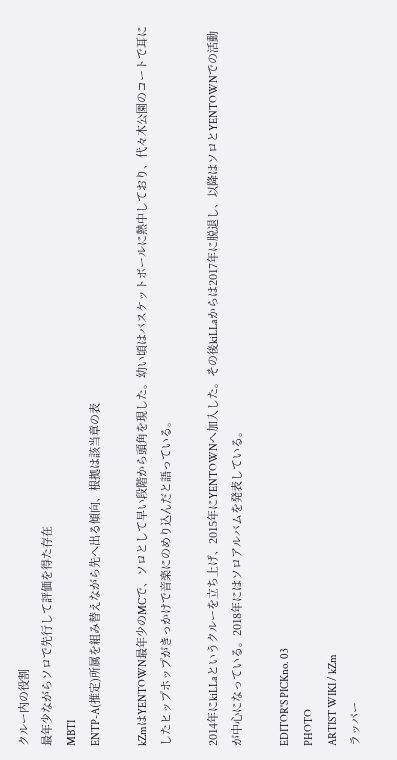クルー内の役割
最年少ながらソロで先行して評価を得た存在
MBTI
ENTP-A(推定)所属を組み替えながら先へ出る傾向、根拠は該当章の表

kZmはYENTOWN最年少のMCで、ソロとして早い段階から頭角を現した。幼い頃はバスケットボールに熱中しており、代々木公園のコートで耳にしたヒップホップがきっかけで音楽にのめり込んだと語っている。

2014年にkiLLaというクルーを立ち上げ、2015年にYENTOWNへ加入した。その後kiLLaからは2017年に脱退し、以降はソロとYENTOWNでの活動が中心になっている。2018年にはソロアルバムを発表している。

EDITOR'S PICKno. 03
PHOTO
ARTIST WIKI / kZm
ラッパー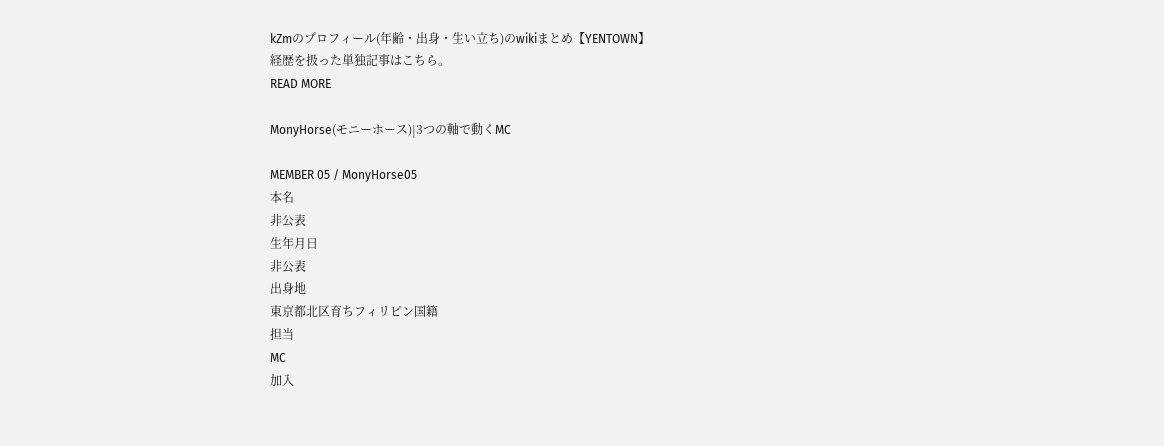kZmのプロフィール(年齢・出身・生い立ち)のwikiまとめ【YENTOWN】
経歴を扱った単独記事はこちら。
READ MORE

MonyHorse(モニーホース)|3つの軸で動くMC

MEMBER 05 / MonyHorse05
本名
非公表
生年月日
非公表
出身地
東京都北区育ちフィリピン国籍
担当
MC
加入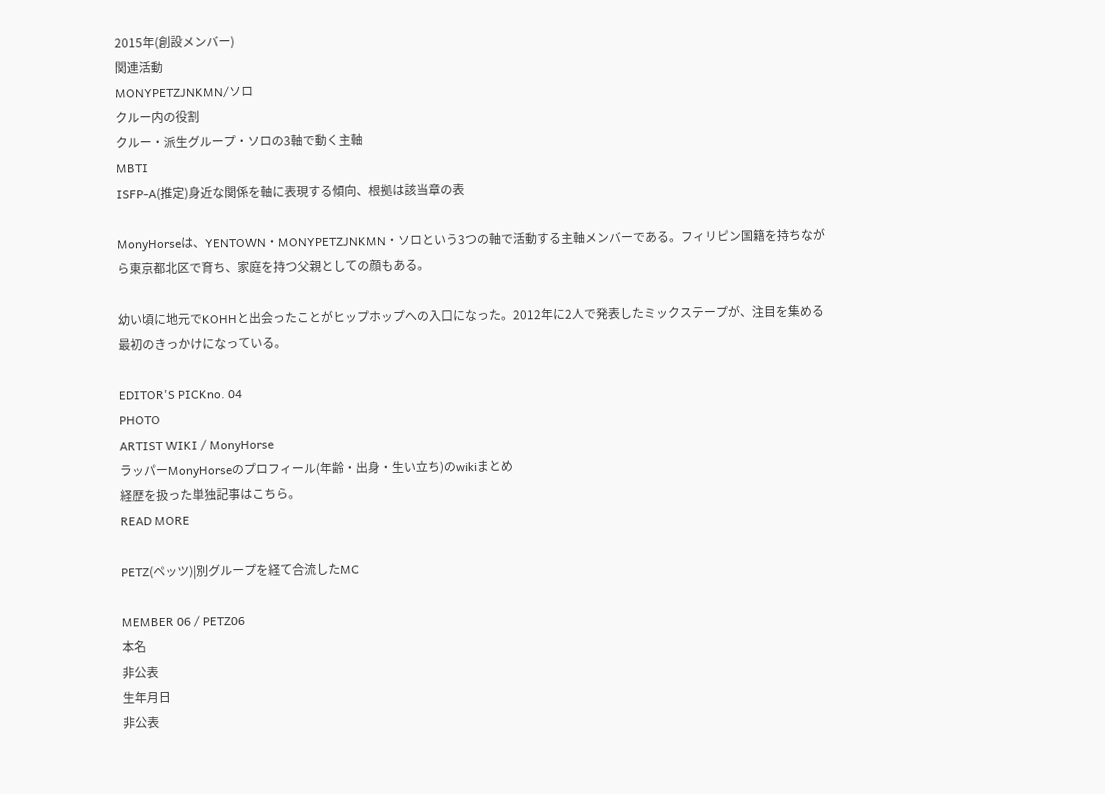2015年(創設メンバー)
関連活動
MONYPETZJNKMN/ソロ
クルー内の役割
クルー・派生グループ・ソロの3軸で動く主軸
MBTI
ISFP-A(推定)身近な関係を軸に表現する傾向、根拠は該当章の表

MonyHorseは、YENTOWN・MONYPETZJNKMN・ソロという3つの軸で活動する主軸メンバーである。フィリピン国籍を持ちながら東京都北区で育ち、家庭を持つ父親としての顔もある。

幼い頃に地元でKOHHと出会ったことがヒップホップへの入口になった。2012年に2人で発表したミックステープが、注目を集める最初のきっかけになっている。

EDITOR'S PICKno. 04
PHOTO
ARTIST WIKI / MonyHorse
ラッパーMonyHorseのプロフィール(年齢・出身・生い立ち)のwikiまとめ
経歴を扱った単独記事はこちら。
READ MORE

PETZ(ペッツ)|別グループを経て合流したMC

MEMBER 06 / PETZ06
本名
非公表
生年月日
非公表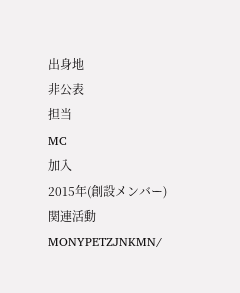出身地
非公表
担当
MC
加入
2015年(創設メンバー)
関連活動
MONYPETZJNKMN/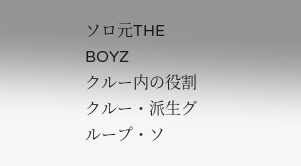ソロ元THE BOYZ
クルー内の役割
クルー・派生グループ・ソ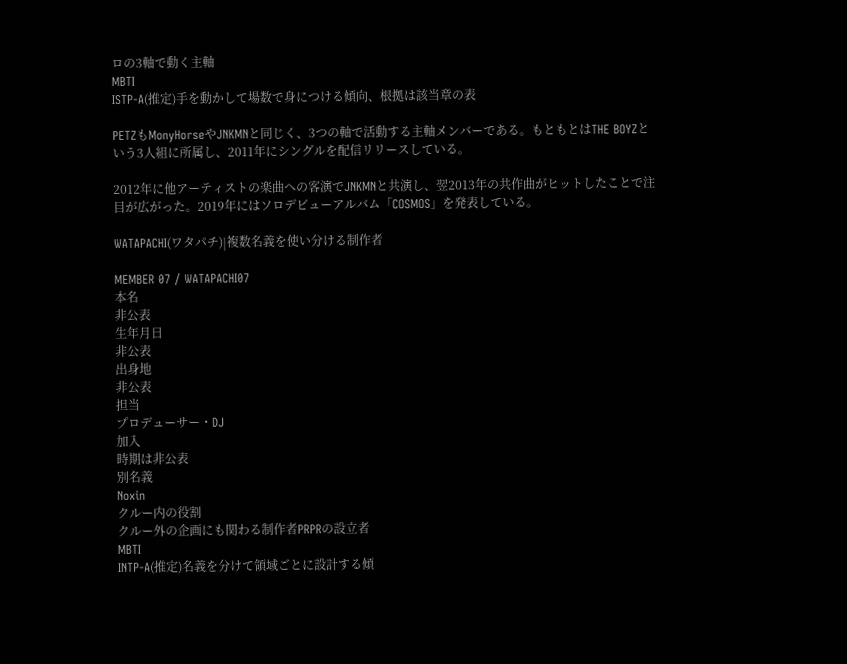ロの3軸で動く主軸
MBTI
ISTP-A(推定)手を動かして場数で身につける傾向、根拠は該当章の表

PETZもMonyHorseやJNKMNと同じく、3つの軸で活動する主軸メンバーである。もともとはTHE BOYZという3人組に所属し、2011年にシングルを配信リリースしている。

2012年に他アーティストの楽曲への客演でJNKMNと共演し、翌2013年の共作曲がヒットしたことで注目が広がった。2019年にはソロデビューアルバム「COSMOS」を発表している。

WATAPACHI(ワタパチ)|複数名義を使い分ける制作者

MEMBER 07 / WATAPACHI07
本名
非公表
生年月日
非公表
出身地
非公表
担当
プロデューサー・DJ
加入
時期は非公表
別名義
Noxin
クルー内の役割
クルー外の企画にも関わる制作者PRPRの設立者
MBTI
INTP-A(推定)名義を分けて領域ごとに設計する傾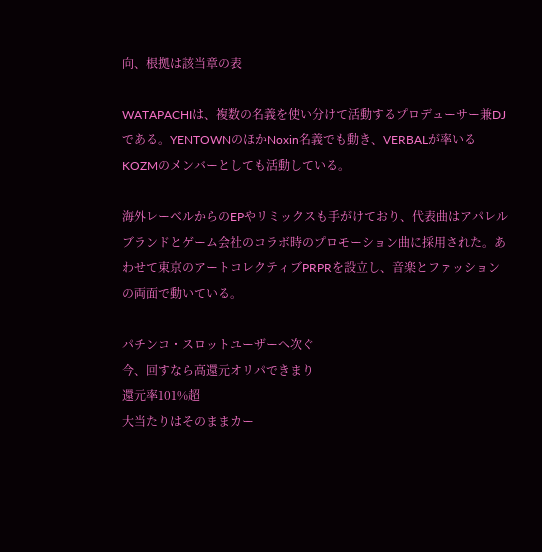向、根拠は該当章の表

WATAPACHIは、複数の名義を使い分けて活動するプロデューサー兼DJである。YENTOWNのほかNoxin名義でも動き、VERBALが率いるKOZMのメンバーとしても活動している。

海外レーベルからのEPやリミックスも手がけており、代表曲はアパレルブランドとゲーム会社のコラボ時のプロモーション曲に採用された。あわせて東京のアートコレクティブPRPRを設立し、音楽とファッションの両面で動いている。

パチンコ・スロットユーザーへ次ぐ
今、回すなら高還元オリパできまり
還元率101%超
大当たりはそのままカー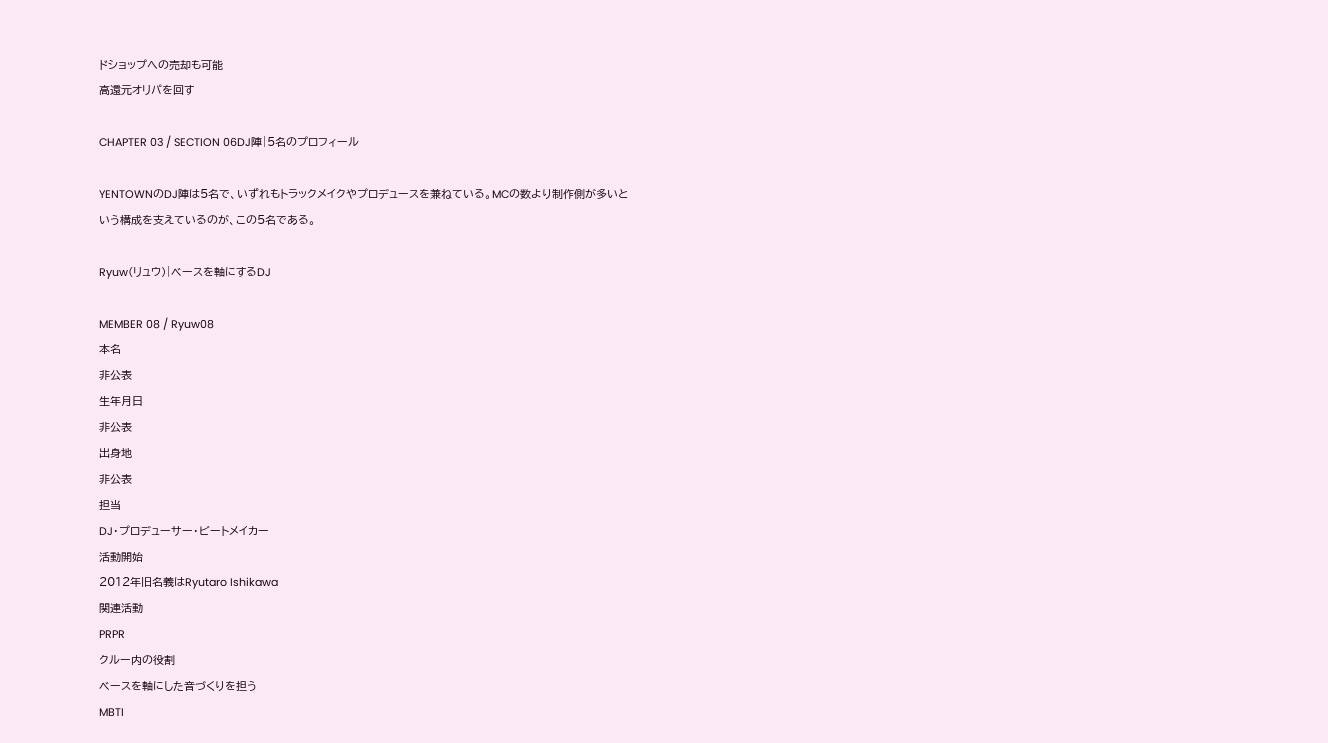ドショップへの売却も可能
高還元オリパを回す

CHAPTER 03 / SECTION 06DJ陣|5名のプロフィール

YENTOWNのDJ陣は5名で、いずれもトラックメイクやプロデュースを兼ねている。MCの数より制作側が多いという構成を支えているのが、この5名である。

Ryuw(リュウ)|ベースを軸にするDJ

MEMBER 08 / Ryuw08
本名
非公表
生年月日
非公表
出身地
非公表
担当
DJ・プロデューサー・ビートメイカー
活動開始
2012年旧名義はRyutaro Ishikawa
関連活動
PRPR
クルー内の役割
ベースを軸にした音づくりを担う
MBTI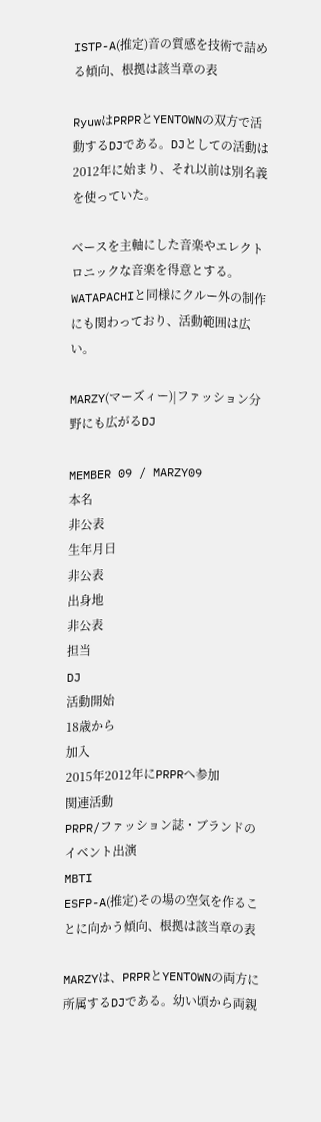ISTP-A(推定)音の質感を技術で詰める傾向、根拠は該当章の表

RyuwはPRPRとYENTOWNの双方で活動するDJである。DJとしての活動は2012年に始まり、それ以前は別名義を使っていた。

ベースを主軸にした音楽やエレクトロニックな音楽を得意とする。WATAPACHIと同様にクルー外の制作にも関わっており、活動範囲は広い。

MARZY(マーズィー)|ファッション分野にも広がるDJ

MEMBER 09 / MARZY09
本名
非公表
生年月日
非公表
出身地
非公表
担当
DJ
活動開始
18歳から
加入
2015年2012年にPRPRへ参加
関連活動
PRPR/ファッション誌・ブランドのイベント出演
MBTI
ESFP-A(推定)その場の空気を作ることに向かう傾向、根拠は該当章の表

MARZYは、PRPRとYENTOWNの両方に所属するDJである。幼い頃から両親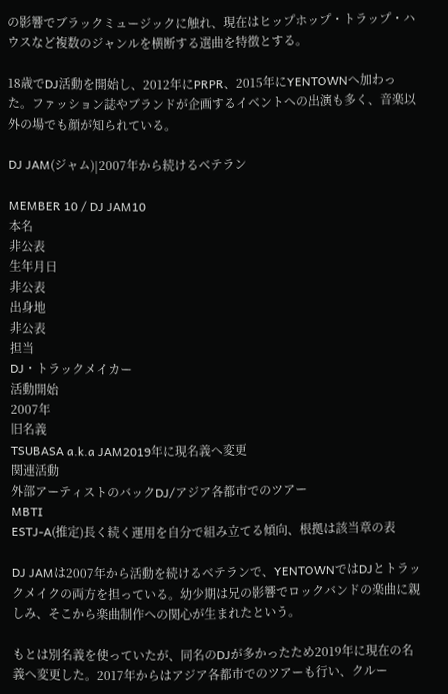の影響でブラックミュージックに触れ、現在はヒップホップ・トラップ・ハウスなど複数のジャンルを横断する選曲を特徴とする。

18歳でDJ活動を開始し、2012年にPRPR、2015年にYENTOWNへ加わった。ファッション誌やブランドが企画するイベントへの出演も多く、音楽以外の場でも顔が知られている。

DJ JAM(ジャム)|2007年から続けるベテラン

MEMBER 10 / DJ JAM10
本名
非公表
生年月日
非公表
出身地
非公表
担当
DJ・トラックメイカー
活動開始
2007年
旧名義
TSUBASA a.k.a JAM2019年に現名義へ変更
関連活動
外部アーティストのバックDJ/アジア各都市でのツアー
MBTI
ESTJ-A(推定)長く続く運用を自分で組み立てる傾向、根拠は該当章の表

DJ JAMは2007年から活動を続けるベテランで、YENTOWNではDJとトラックメイクの両方を担っている。幼少期は兄の影響でロックバンドの楽曲に親しみ、そこから楽曲制作への関心が生まれたという。

もとは別名義を使っていたが、同名のDJが多かったため2019年に現在の名義へ変更した。2017年からはアジア各都市でのツアーも行い、クルー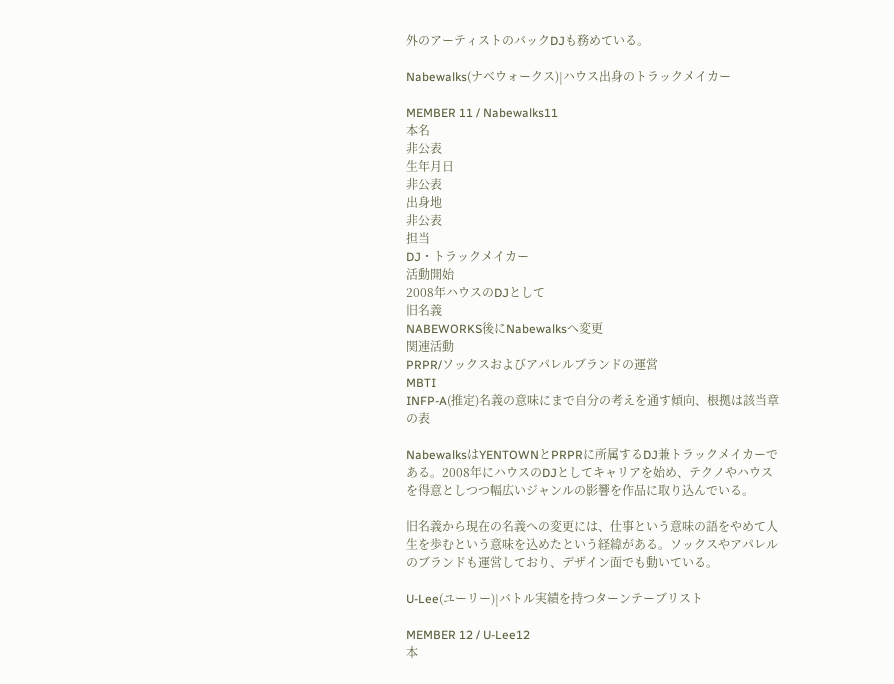外のアーティストのバックDJも務めている。

Nabewalks(ナベウォークス)|ハウス出身のトラックメイカー

MEMBER 11 / Nabewalks11
本名
非公表
生年月日
非公表
出身地
非公表
担当
DJ・トラックメイカー
活動開始
2008年ハウスのDJとして
旧名義
NABEWORKS後にNabewalksへ変更
関連活動
PRPR/ソックスおよびアパレルブランドの運営
MBTI
INFP-A(推定)名義の意味にまで自分の考えを通す傾向、根拠は該当章の表

NabewalksはYENTOWNとPRPRに所属するDJ兼トラックメイカーである。2008年にハウスのDJとしてキャリアを始め、テクノやハウスを得意としつつ幅広いジャンルの影響を作品に取り込んでいる。

旧名義から現在の名義への変更には、仕事という意味の語をやめて人生を歩むという意味を込めたという経緯がある。ソックスやアパレルのブランドも運営しており、デザイン面でも動いている。

U-Lee(ユーリー)|バトル実績を持つターンテーブリスト

MEMBER 12 / U-Lee12
本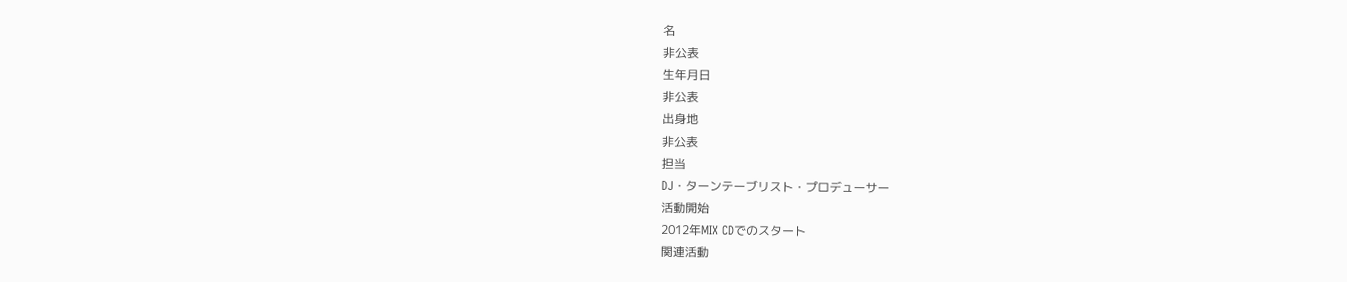名
非公表
生年月日
非公表
出身地
非公表
担当
DJ・ターンテーブリスト・プロデューサー
活動開始
2012年MIX CDでのスタート
関連活動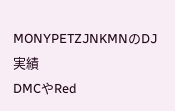MONYPETZJNKMNのDJ
実績
DMCやRed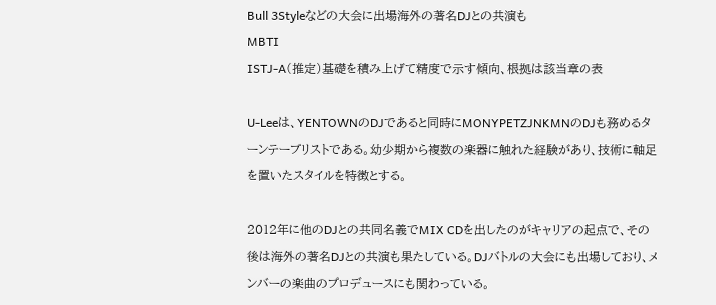Bull 3Styleなどの大会に出場海外の著名DJとの共演も
MBTI
ISTJ-A(推定)基礎を積み上げて精度で示す傾向、根拠は該当章の表

U-Leeは、YENTOWNのDJであると同時にMONYPETZJNKMNのDJも務めるターンテーブリストである。幼少期から複数の楽器に触れた経験があり、技術に軸足を置いたスタイルを特徴とする。

2012年に他のDJとの共同名義でMIX CDを出したのがキャリアの起点で、その後は海外の著名DJとの共演も果たしている。DJバトルの大会にも出場しており、メンバーの楽曲のプロデュースにも関わっている。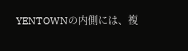YENTOWNの内側には、複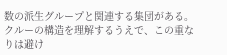数の派生グループと関連する集団がある。クルーの構造を理解するうえで、この重なりは避け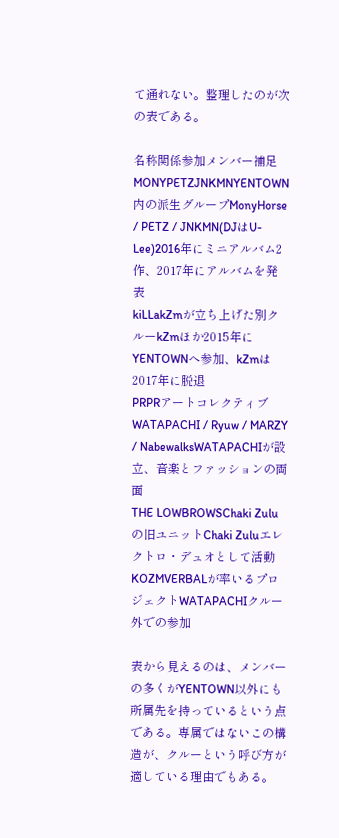て通れない。整理したのが次の表である。

名称関係参加メンバー補足
MONYPETZJNKMNYENTOWN内の派生グループMonyHorse / PETZ / JNKMN(DJはU-Lee)2016年にミニアルバム2作、2017年にアルバムを発表
kiLLakZmが立ち上げた別クルーkZmほか2015年にYENTOWNへ参加、kZmは2017年に脱退
PRPRアートコレクティブWATAPACHI / Ryuw / MARZY / NabewalksWATAPACHIが設立、音楽とファッションの両面
THE LOWBROWSChaki Zuluの旧ユニットChaki Zuluエレクトロ・デュオとして活動
KOZMVERBALが率いるプロジェクトWATAPACHIクルー外での参加

表から見えるのは、メンバーの多くがYENTOWN以外にも所属先を持っているという点である。専属ではないこの構造が、クルーという呼び方が適している理由でもある。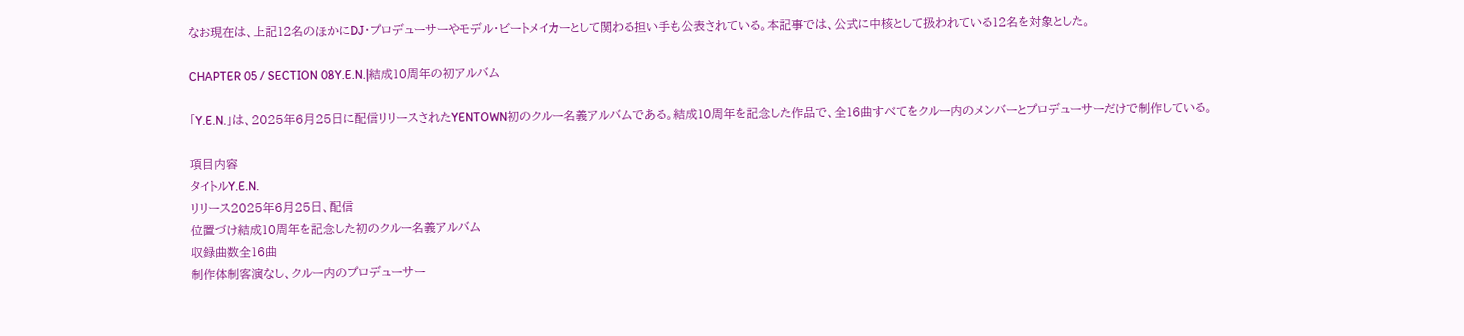なお現在は、上記12名のほかにDJ・プロデューサーやモデル・ビートメイカーとして関わる担い手も公表されている。本記事では、公式に中核として扱われている12名を対象とした。

CHAPTER 05 / SECTION 08Y.E.N.|結成10周年の初アルバム

「Y.E.N.」は、2025年6月25日に配信リリースされたYENTOWN初のクルー名義アルバムである。結成10周年を記念した作品で、全16曲すべてをクルー内のメンバーとプロデューサーだけで制作している。

項目内容
タイトルY.E.N.
リリース2025年6月25日、配信
位置づけ結成10周年を記念した初のクルー名義アルバム
収録曲数全16曲
制作体制客演なし、クルー内のプロデューサー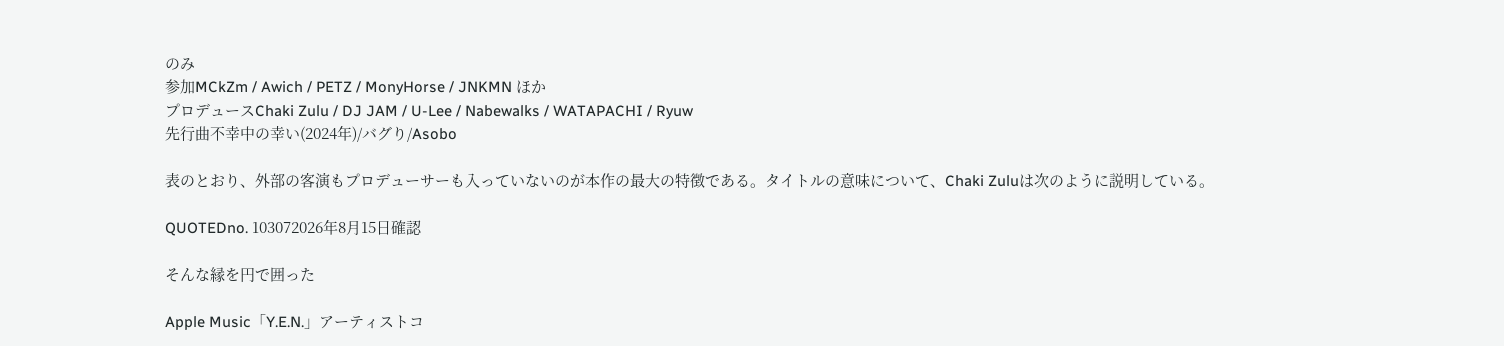のみ
参加MCkZm / Awich / PETZ / MonyHorse / JNKMN ほか
プロデュースChaki Zulu / DJ JAM / U-Lee / Nabewalks / WATAPACHI / Ryuw
先行曲不幸中の幸い(2024年)/バグり/Asobo

表のとおり、外部の客演もプロデューサーも入っていないのが本作の最大の特徴である。タイトルの意味について、Chaki Zuluは次のように説明している。

QUOTEDno. 103072026年8月15日確認

そんな縁を円で囲った

Apple Music「Y.E.N.」アーティストコ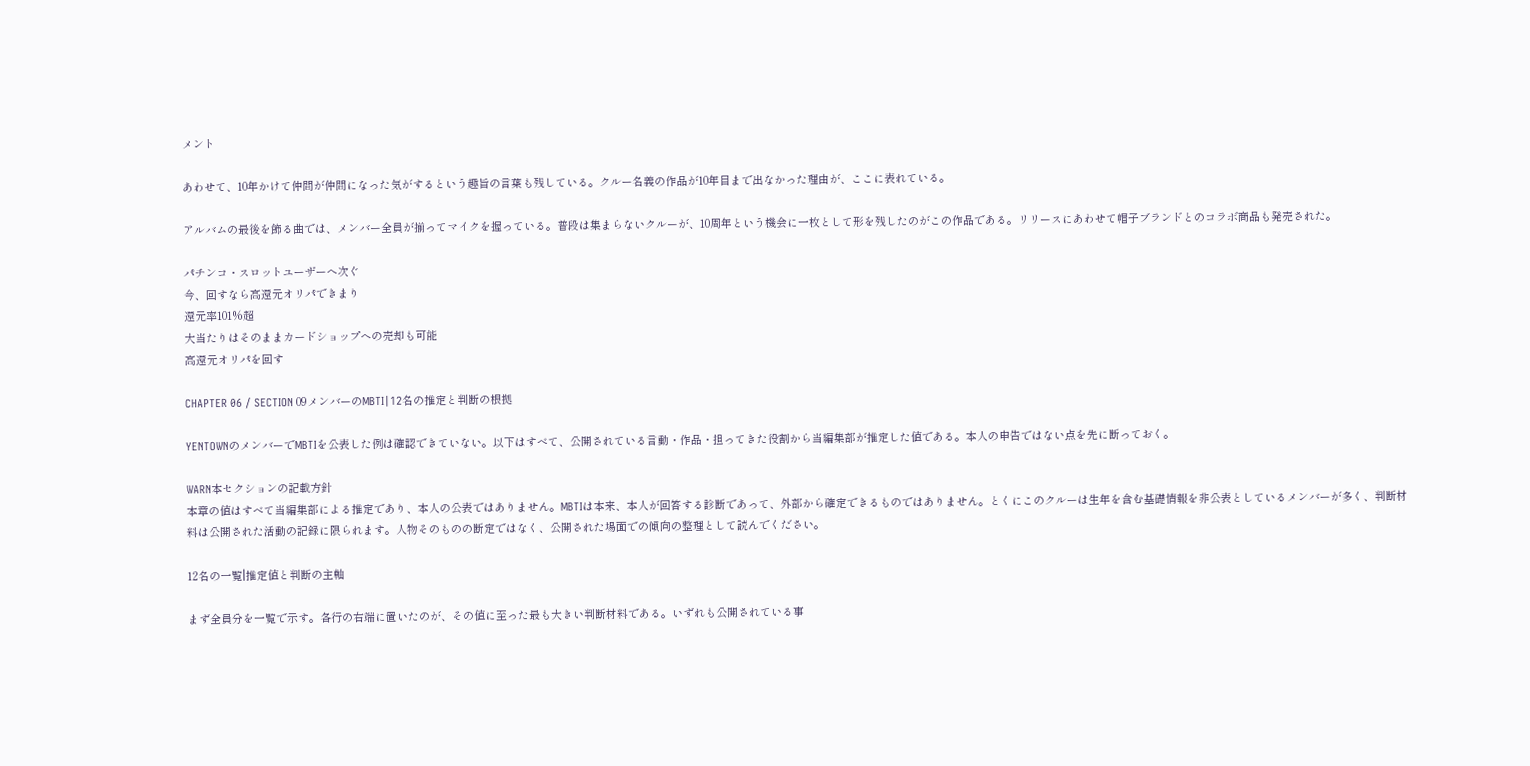メント

あわせて、10年かけて仲間が仲間になった気がするという趣旨の言葉も残している。クルー名義の作品が10年目まで出なかった理由が、ここに表れている。

アルバムの最後を飾る曲では、メンバー全員が揃ってマイクを握っている。普段は集まらないクルーが、10周年という機会に一枚として形を残したのがこの作品である。リリースにあわせて帽子ブランドとのコラボ商品も発売された。

パチンコ・スロットユーザーへ次ぐ
今、回すなら高還元オリパできまり
還元率101%超
大当たりはそのままカードショップへの売却も可能
高還元オリパを回す

CHAPTER 06 / SECTION 09メンバーのMBTI|12名の推定と判断の根拠

YENTOWNのメンバーでMBTIを公表した例は確認できていない。以下はすべて、公開されている言動・作品・担ってきた役割から当編集部が推定した値である。本人の申告ではない点を先に断っておく。

WARN本セクションの記載方針
本章の値はすべて当編集部による推定であり、本人の公表ではありません。MBTIは本来、本人が回答する診断であって、外部から確定できるものではありません。とくにこのクルーは生年を含む基礎情報を非公表としているメンバーが多く、判断材料は公開された活動の記録に限られます。人物そのものの断定ではなく、公開された場面での傾向の整理として読んでください。

12名の一覧|推定値と判断の主軸

まず全員分を一覧で示す。各行の右端に置いたのが、その値に至った最も大きい判断材料である。いずれも公開されている事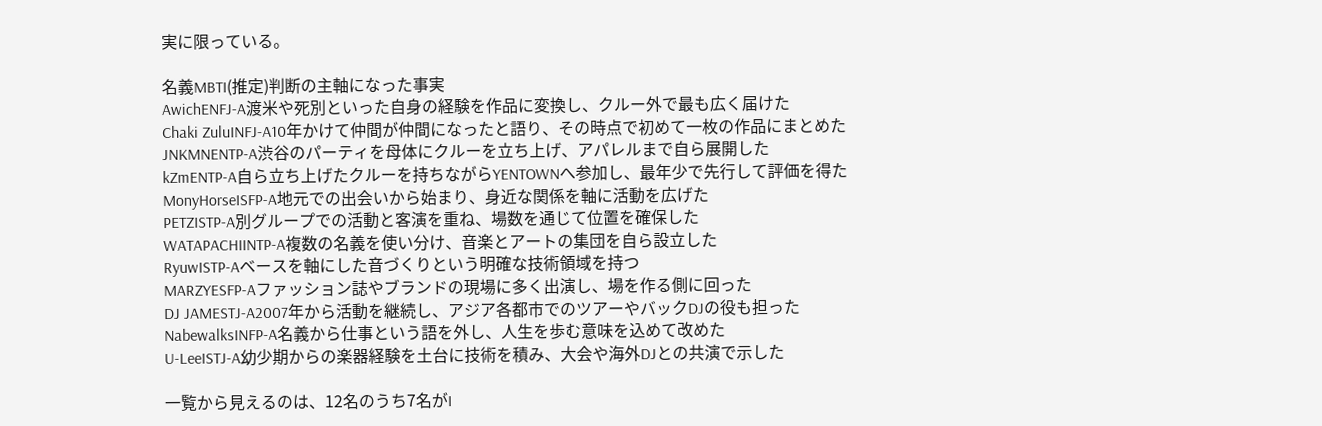実に限っている。

名義MBTI(推定)判断の主軸になった事実
AwichENFJ-A渡米や死別といった自身の経験を作品に変換し、クルー外で最も広く届けた
Chaki ZuluINFJ-A10年かけて仲間が仲間になったと語り、その時点で初めて一枚の作品にまとめた
JNKMNENTP-A渋谷のパーティを母体にクルーを立ち上げ、アパレルまで自ら展開した
kZmENTP-A自ら立ち上げたクルーを持ちながらYENTOWNへ参加し、最年少で先行して評価を得た
MonyHorseISFP-A地元での出会いから始まり、身近な関係を軸に活動を広げた
PETZISTP-A別グループでの活動と客演を重ね、場数を通じて位置を確保した
WATAPACHIINTP-A複数の名義を使い分け、音楽とアートの集団を自ら設立した
RyuwISTP-Aベースを軸にした音づくりという明確な技術領域を持つ
MARZYESFP-Aファッション誌やブランドの現場に多く出演し、場を作る側に回った
DJ JAMESTJ-A2007年から活動を継続し、アジア各都市でのツアーやバックDJの役も担った
NabewalksINFP-A名義から仕事という語を外し、人生を歩む意味を込めて改めた
U-LeeISTJ-A幼少期からの楽器経験を土台に技術を積み、大会や海外DJとの共演で示した

一覧から見えるのは、12名のうち7名がI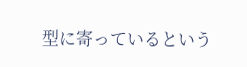型に寄っているという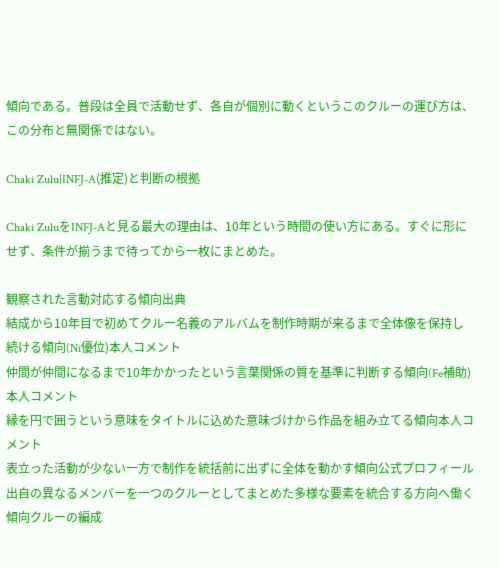傾向である。普段は全員で活動せず、各自が個別に動くというこのクルーの運び方は、この分布と無関係ではない。

Chaki Zulu|INFJ-A(推定)と判断の根拠

Chaki ZuluをINFJ-Aと見る最大の理由は、10年という時間の使い方にある。すぐに形にせず、条件が揃うまで待ってから一枚にまとめた。

観察された言動対応する傾向出典
結成から10年目で初めてクルー名義のアルバムを制作時期が来るまで全体像を保持し続ける傾向(Ni優位)本人コメント
仲間が仲間になるまで10年かかったという言葉関係の質を基準に判断する傾向(Fe補助)本人コメント
縁を円で囲うという意味をタイトルに込めた意味づけから作品を組み立てる傾向本人コメント
表立った活動が少ない一方で制作を統括前に出ずに全体を動かす傾向公式プロフィール
出自の異なるメンバーを一つのクルーとしてまとめた多様な要素を統合する方向へ働く傾向クルーの編成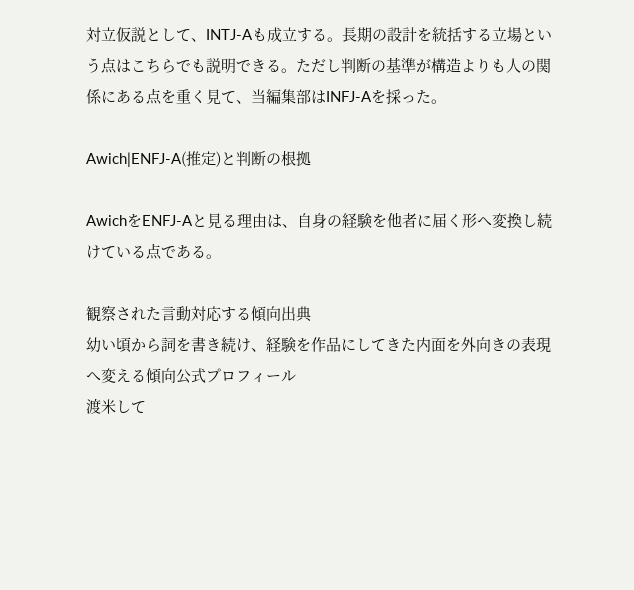対立仮説として、INTJ-Aも成立する。長期の設計を統括する立場という点はこちらでも説明できる。ただし判断の基準が構造よりも人の関係にある点を重く見て、当編集部はINFJ-Aを採った。

Awich|ENFJ-A(推定)と判断の根拠

AwichをENFJ-Aと見る理由は、自身の経験を他者に届く形へ変換し続けている点である。

観察された言動対応する傾向出典
幼い頃から詞を書き続け、経験を作品にしてきた内面を外向きの表現へ変える傾向公式プロフィール
渡米して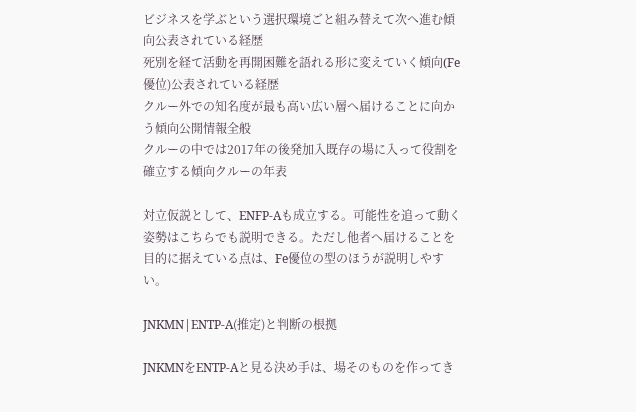ビジネスを学ぶという選択環境ごと組み替えて次へ進む傾向公表されている経歴
死別を経て活動を再開困難を語れる形に変えていく傾向(Fe優位)公表されている経歴
クルー外での知名度が最も高い広い層へ届けることに向かう傾向公開情報全般
クルーの中では2017年の後発加入既存の場に入って役割を確立する傾向クルーの年表

対立仮説として、ENFP-Aも成立する。可能性を追って動く姿勢はこちらでも説明できる。ただし他者へ届けることを目的に据えている点は、Fe優位の型のほうが説明しやすい。

JNKMN|ENTP-A(推定)と判断の根拠

JNKMNをENTP-Aと見る決め手は、場そのものを作ってき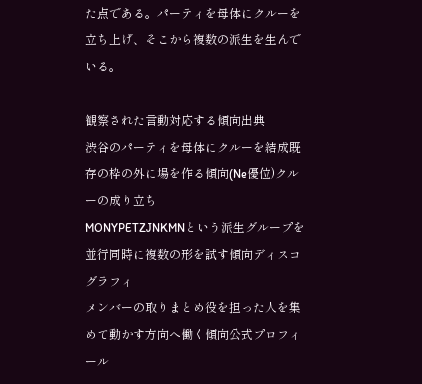た点である。パーティを母体にクルーを立ち上げ、そこから複数の派生を生んでいる。

観察された言動対応する傾向出典
渋谷のパーティを母体にクルーを結成既存の枠の外に場を作る傾向(Ne優位)クルーの成り立ち
MONYPETZJNKMNという派生グループを並行同時に複数の形を試す傾向ディスコグラフィ
メンバーの取りまとめ役を担った人を集めて動かす方向へ働く傾向公式プロフィール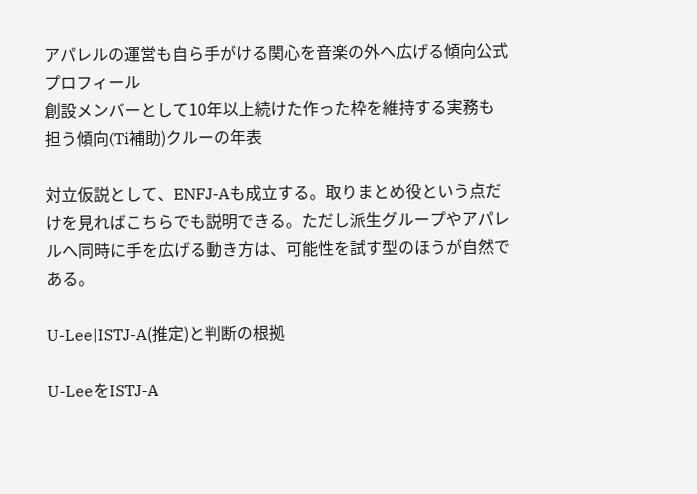アパレルの運営も自ら手がける関心を音楽の外へ広げる傾向公式プロフィール
創設メンバーとして10年以上続けた作った枠を維持する実務も担う傾向(Ti補助)クルーの年表

対立仮説として、ENFJ-Aも成立する。取りまとめ役という点だけを見ればこちらでも説明できる。ただし派生グループやアパレルへ同時に手を広げる動き方は、可能性を試す型のほうが自然である。

U-Lee|ISTJ-A(推定)と判断の根拠

U-LeeをISTJ-A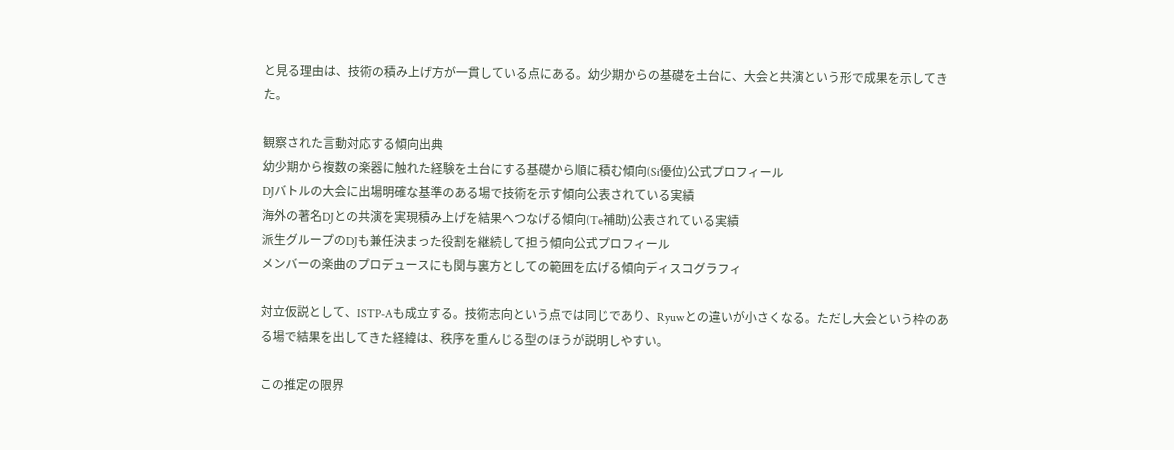と見る理由は、技術の積み上げ方が一貫している点にある。幼少期からの基礎を土台に、大会と共演という形で成果を示してきた。

観察された言動対応する傾向出典
幼少期から複数の楽器に触れた経験を土台にする基礎から順に積む傾向(Si優位)公式プロフィール
DJバトルの大会に出場明確な基準のある場で技術を示す傾向公表されている実績
海外の著名DJとの共演を実現積み上げを結果へつなげる傾向(Te補助)公表されている実績
派生グループのDJも兼任決まった役割を継続して担う傾向公式プロフィール
メンバーの楽曲のプロデュースにも関与裏方としての範囲を広げる傾向ディスコグラフィ

対立仮説として、ISTP-Aも成立する。技術志向という点では同じであり、Ryuwとの違いが小さくなる。ただし大会という枠のある場で結果を出してきた経緯は、秩序を重んじる型のほうが説明しやすい。

この推定の限界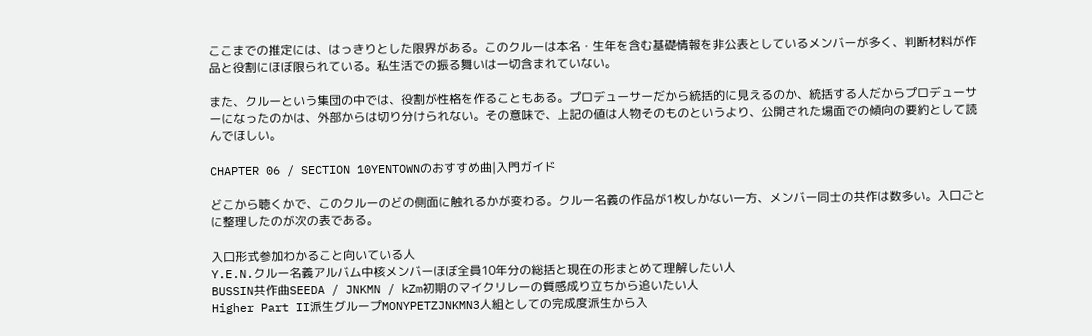ここまでの推定には、はっきりとした限界がある。このクルーは本名・生年を含む基礎情報を非公表としているメンバーが多く、判断材料が作品と役割にほぼ限られている。私生活での振る舞いは一切含まれていない。

また、クルーという集団の中では、役割が性格を作ることもある。プロデューサーだから統括的に見えるのか、統括する人だからプロデューサーになったのかは、外部からは切り分けられない。その意味で、上記の値は人物そのものというより、公開された場面での傾向の要約として読んでほしい。

CHAPTER 06 / SECTION 10YENTOWNのおすすめ曲|入門ガイド

どこから聴くかで、このクルーのどの側面に触れるかが変わる。クルー名義の作品が1枚しかない一方、メンバー同士の共作は数多い。入口ごとに整理したのが次の表である。

入口形式参加わかること向いている人
Y.E.N.クルー名義アルバム中核メンバーほぼ全員10年分の総括と現在の形まとめて理解したい人
BUSSIN共作曲SEEDA / JNKMN / kZm初期のマイクリレーの質感成り立ちから追いたい人
Higher Part II派生グループMONYPETZJNKMN3人組としての完成度派生から入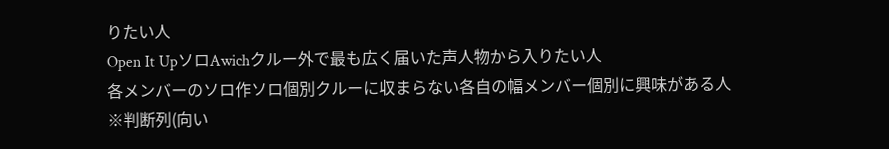りたい人
Open It UpソロAwichクルー外で最も広く届いた声人物から入りたい人
各メンバーのソロ作ソロ個別クルーに収まらない各自の幅メンバー個別に興味がある人
※判断列(向い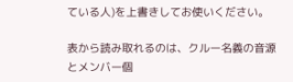ている人)を上書きしてお使いください。

表から読み取れるのは、クルー名義の音源とメンバー個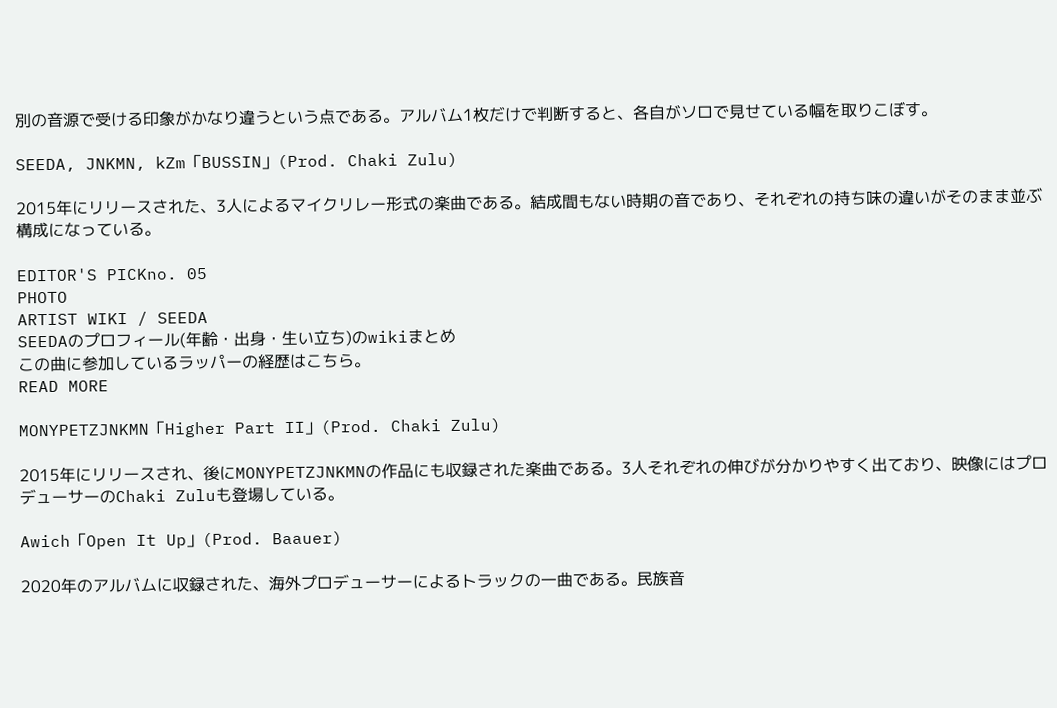別の音源で受ける印象がかなり違うという点である。アルバム1枚だけで判断すると、各自がソロで見せている幅を取りこぼす。

SEEDA, JNKMN, kZm「BUSSIN」(Prod. Chaki Zulu)

2015年にリリースされた、3人によるマイクリレー形式の楽曲である。結成間もない時期の音であり、それぞれの持ち味の違いがそのまま並ぶ構成になっている。

EDITOR'S PICKno. 05
PHOTO
ARTIST WIKI / SEEDA
SEEDAのプロフィール(年齢・出身・生い立ち)のwikiまとめ
この曲に参加しているラッパーの経歴はこちら。
READ MORE

MONYPETZJNKMN「Higher Part II」(Prod. Chaki Zulu)

2015年にリリースされ、後にMONYPETZJNKMNの作品にも収録された楽曲である。3人それぞれの伸びが分かりやすく出ており、映像にはプロデューサーのChaki Zuluも登場している。

Awich「Open It Up」(Prod. Baauer)

2020年のアルバムに収録された、海外プロデューサーによるトラックの一曲である。民族音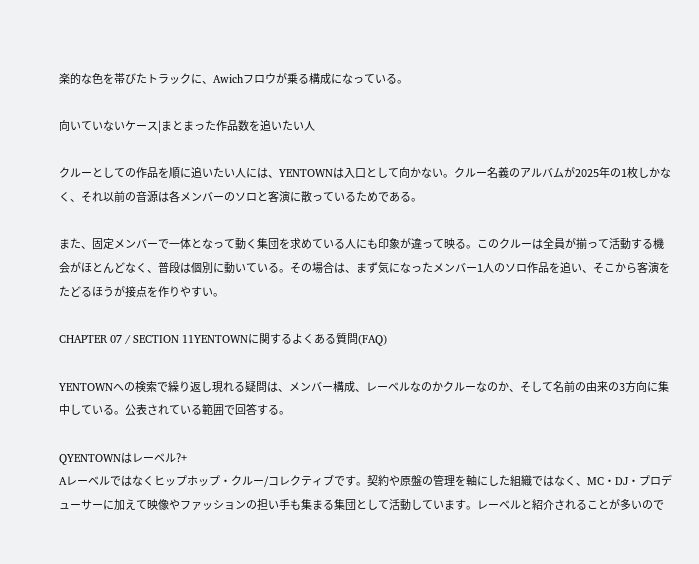楽的な色を帯びたトラックに、Awichフロウが乗る構成になっている。

向いていないケース|まとまった作品数を追いたい人

クルーとしての作品を順に追いたい人には、YENTOWNは入口として向かない。クルー名義のアルバムが2025年の1枚しかなく、それ以前の音源は各メンバーのソロと客演に散っているためである。

また、固定メンバーで一体となって動く集団を求めている人にも印象が違って映る。このクルーは全員が揃って活動する機会がほとんどなく、普段は個別に動いている。その場合は、まず気になったメンバー1人のソロ作品を追い、そこから客演をたどるほうが接点を作りやすい。

CHAPTER 07 / SECTION 11YENTOWNに関するよくある質問(FAQ)

YENTOWNへの検索で繰り返し現れる疑問は、メンバー構成、レーベルなのかクルーなのか、そして名前の由来の3方向に集中している。公表されている範囲で回答する。

QYENTOWNはレーベル?+
Aレーベルではなくヒップホップ・クルー/コレクティブです。契約や原盤の管理を軸にした組織ではなく、MC・DJ・プロデューサーに加えて映像やファッションの担い手も集まる集団として活動しています。レーベルと紹介されることが多いので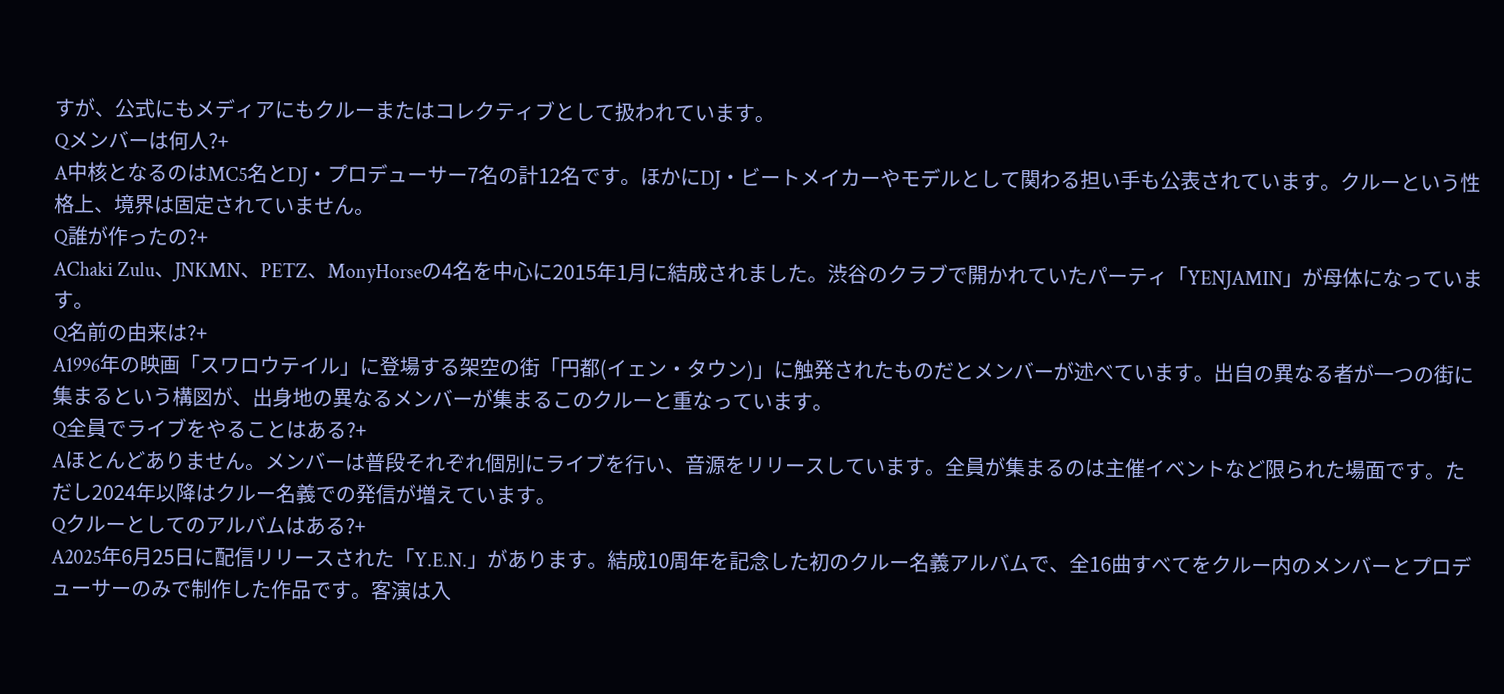すが、公式にもメディアにもクルーまたはコレクティブとして扱われています。
Qメンバーは何人?+
A中核となるのはMC5名とDJ・プロデューサー7名の計12名です。ほかにDJ・ビートメイカーやモデルとして関わる担い手も公表されています。クルーという性格上、境界は固定されていません。
Q誰が作ったの?+
AChaki Zulu、JNKMN、PETZ、MonyHorseの4名を中心に2015年1月に結成されました。渋谷のクラブで開かれていたパーティ「YENJAMIN」が母体になっています。
Q名前の由来は?+
A1996年の映画「スワロウテイル」に登場する架空の街「円都(イェン・タウン)」に触発されたものだとメンバーが述べています。出自の異なる者が一つの街に集まるという構図が、出身地の異なるメンバーが集まるこのクルーと重なっています。
Q全員でライブをやることはある?+
Aほとんどありません。メンバーは普段それぞれ個別にライブを行い、音源をリリースしています。全員が集まるのは主催イベントなど限られた場面です。ただし2024年以降はクルー名義での発信が増えています。
Qクルーとしてのアルバムはある?+
A2025年6月25日に配信リリースされた「Y.E.N.」があります。結成10周年を記念した初のクルー名義アルバムで、全16曲すべてをクルー内のメンバーとプロデューサーのみで制作した作品です。客演は入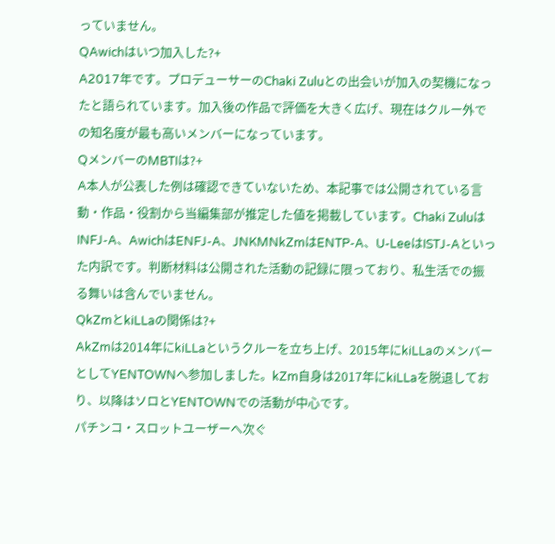っていません。
QAwichはいつ加入した?+
A2017年です。プロデューサーのChaki Zuluとの出会いが加入の契機になったと語られています。加入後の作品で評価を大きく広げ、現在はクルー外での知名度が最も高いメンバーになっています。
QメンバーのMBTIは?+
A本人が公表した例は確認できていないため、本記事では公開されている言動・作品・役割から当編集部が推定した値を掲載しています。Chaki ZuluはINFJ-A、AwichはENFJ-A、JNKMNkZmはENTP-A、U-LeeはISTJ-Aといった内訳です。判断材料は公開された活動の記録に限っており、私生活での振る舞いは含んでいません。
QkZmとkiLLaの関係は?+
AkZmは2014年にkiLLaというクルーを立ち上げ、2015年にkiLLaのメンバーとしてYENTOWNへ参加しました。kZm自身は2017年にkiLLaを脱退しており、以降はソロとYENTOWNでの活動が中心です。
パチンコ・スロットユーザーへ次ぐ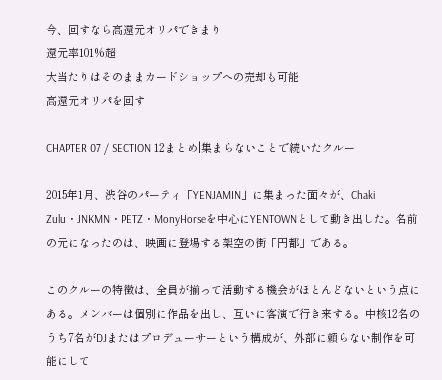今、回すなら高還元オリパできまり
還元率101%超
大当たりはそのままカードショップへの売却も可能
高還元オリパを回す

CHAPTER 07 / SECTION 12まとめ|集まらないことで続いたクルー

2015年1月、渋谷のパーティ「YENJAMIN」に集まった面々が、Chaki Zulu・JNKMN・PETZ・MonyHorseを中心にYENTOWNとして動き出した。名前の元になったのは、映画に登場する架空の街「円都」である。

このクルーの特徴は、全員が揃って活動する機会がほとんどないという点にある。メンバーは個別に作品を出し、互いに客演で行き来する。中核12名のうち7名がDJまたはプロデューサーという構成が、外部に頼らない制作を可能にして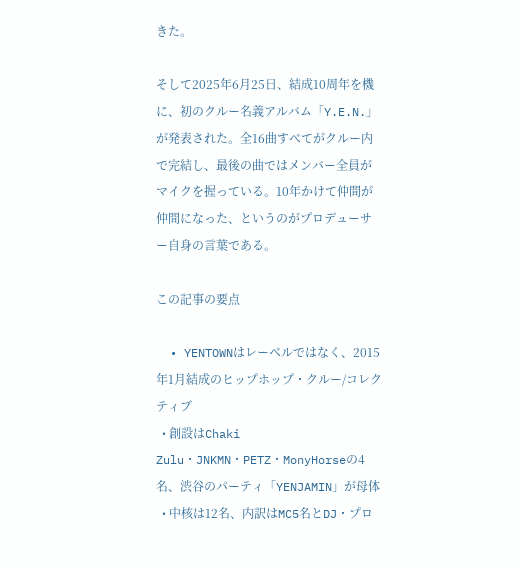きた。

そして2025年6月25日、結成10周年を機に、初のクルー名義アルバム「Y.E.N.」が発表された。全16曲すべてがクルー内で完結し、最後の曲ではメンバー全員がマイクを握っている。10年かけて仲間が仲間になった、というのがプロデューサー自身の言葉である。

この記事の要点

  • YENTOWNはレーベルではなく、2015年1月結成のヒップホップ・クルー/コレクティブ
  • 創設はChaki Zulu・JNKMN・PETZ・MonyHorseの4名、渋谷のパーティ「YENJAMIN」が母体
  • 中核は12名、内訳はMC5名とDJ・プロ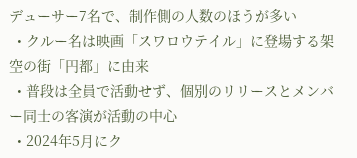デューサー7名で、制作側の人数のほうが多い
  • クルー名は映画「スワロウテイル」に登場する架空の街「円都」に由来
  • 普段は全員で活動せず、個別のリリースとメンバー同士の客演が活動の中心
  • 2024年5月にク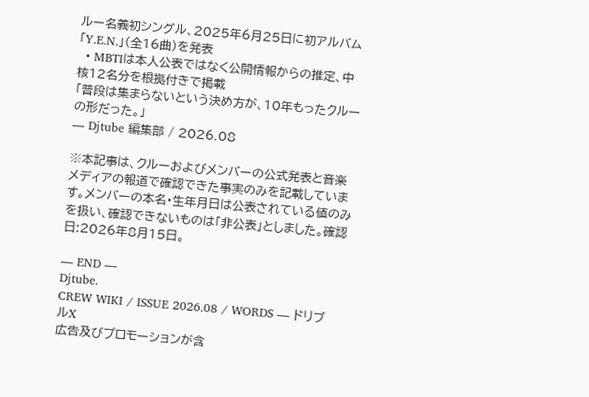ルー名義初シングル、2025年6月25日に初アルバム「Y.E.N.」(全16曲)を発表
  • MBTIは本人公表ではなく公開情報からの推定、中核12名分を根拠付きで掲載
「普段は集まらないという決め方が、10年もったクルーの形だった。」
— Djtube 編集部 / 2026.08

※本記事は、クルーおよびメンバーの公式発表と音楽メディアの報道で確認できた事実のみを記載しています。メンバーの本名・生年月日は公表されている値のみを扱い、確認できないものは「非公表」としました。確認日:2026年8月15日。

— END —
Djtube.
CREW WIKI / ISSUE 2026.08 / WORDS — ドリブルX
広告及びプロモーションが含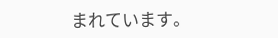まれています。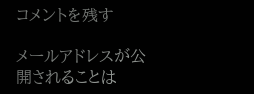コメントを残す

メールアドレスが公開されることは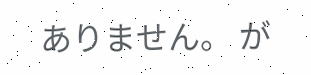ありません。 が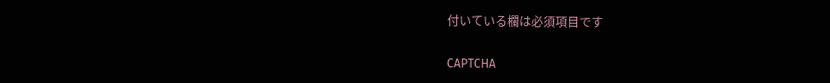付いている欄は必須項目です

CAPTCHA